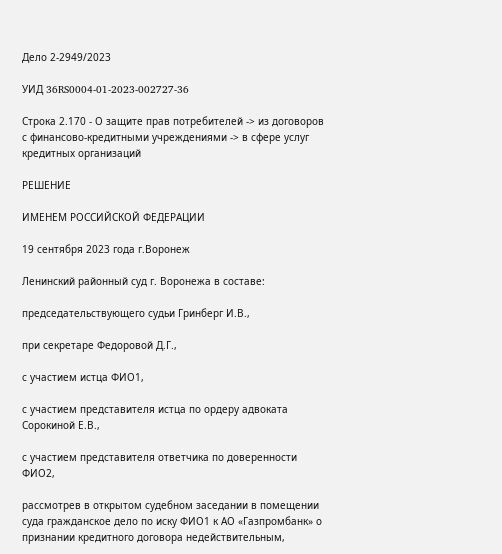Дело 2-2949/2023

УИД 36RS0004-01-2023-002727-36

Строка 2.170 - О защите прав потребителей -> из договоров с финансово-кредитными учреждениями -> в сфере услуг кредитных организаций

РЕШЕНИЕ

ИМЕНЕМ РОССИЙСКОЙ ФЕДЕРАЦИИ

19 сентября 2023 года г.Воронеж

Ленинский районный суд г. Воронежа в составе:

председательствующего судьи Гринберг И.В.,

при секретаре Федоровой Д.Г.,

с участием истца ФИО1,

с участием представителя истца по ордеру адвоката Сорокиной Е.В.,

с участием представителя ответчика по доверенности ФИО2,

рассмотрев в открытом судебном заседании в помещении суда гражданское дело по иску ФИО1 к АО «Газпромбанк» о признании кредитного договора недействительным,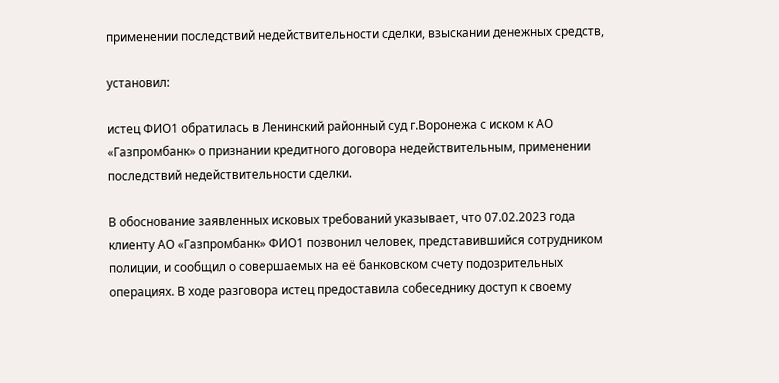применении последствий недействительности сделки, взыскании денежных средств,

установил:

истец ФИО1 обратилась в Ленинский районный суд г.Воронежа с иском к АО «Газпромбанк» о признании кредитного договора недействительным, применении последствий недействительности сделки.

В обоснование заявленных исковых требований указывает, что 07.02.2023 года клиенту АО «Газпромбанк» ФИО1 позвонил человек, представившийся сотрудником полиции, и сообщил о совершаемых на её банковском счету подозрительных операциях. В ходе разговора истец предоставила собеседнику доступ к своему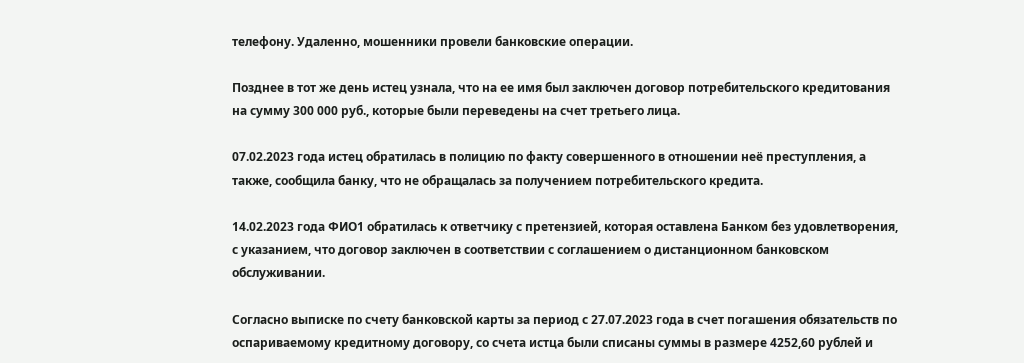телефону. Удаленно, мошенники провели банковские операции.

Позднее в тот же день истец узнала, что на ее имя был заключен договор потребительского кредитования на сумму 300 000 руб., которые были переведены на счет третьего лица.

07.02.2023 года истец обратилась в полицию по факту совершенного в отношении неё преступления, а также, сообщила банку, что не обращалась за получением потребительского кредита.

14.02.2023 года ФИО1 обратилась к ответчику с претензией, которая оставлена Банком без удовлетворения, с указанием, что договор заключен в соответствии с соглашением о дистанционном банковском обслуживании.

Согласно выписке по счету банковской карты за период с 27.07.2023 года в счет погашения обязательств по оспариваемому кредитному договору, со счета истца были списаны суммы в размере 4252,60 рублей и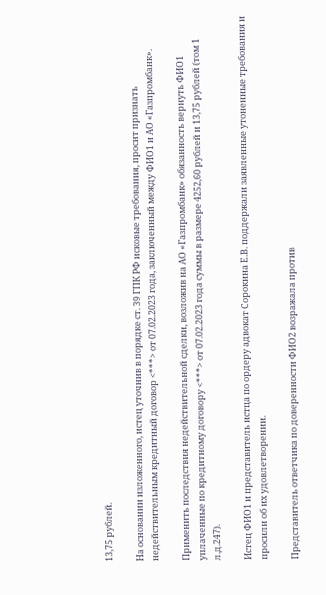13,75 рублей.

На основании изложенного, истец уточнив в порядке ст. 39 ГПК РФ исковые требования, просит признать недействительным кредитный договор <***> от 07.02.2023 года, заключенный между ФИО1 и АО «Газпромбанк».

Применить последствия недействительной сделки, возложив на АО «Газпромбанк» обязанность вернуть ФИО1 уплаченные по кредитному договору <***> от 07.02.2023 года суммы в размере 4252,60 рублей и 13,75 рублей (том 1 л.д.247).

Истец ФИО1 и представитель истца по ордеру адвокат Сорокина Е.В. поддержали заявленные утоненные требования и просили об их удовлетворении.

Представитель ответчика по доверенности ФИО2 возражала против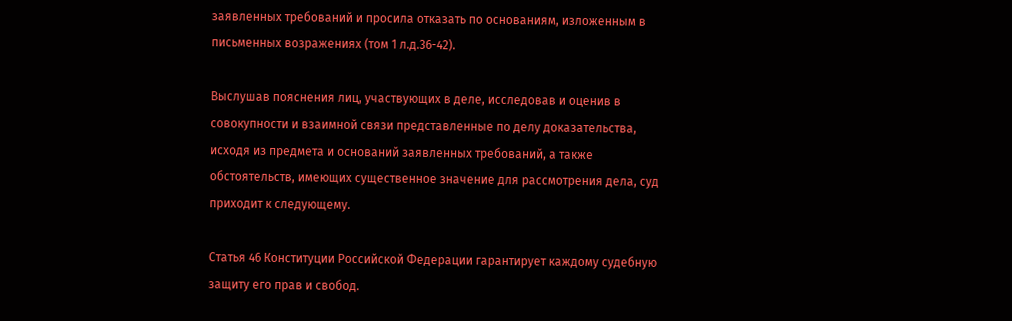заявленных требований и просила отказать по основаниям, изложенным в письменных возражениях (том 1 л.д.36-42).

Выслушав пояснения лиц, участвующих в деле, исследовав и оценив в совокупности и взаимной связи представленные по делу доказательства, исходя из предмета и оснований заявленных требований, а также обстоятельств, имеющих существенное значение для рассмотрения дела, суд приходит к следующему.

Статья 46 Конституции Российской Федерации гарантирует каждому судебную защиту его прав и свобод.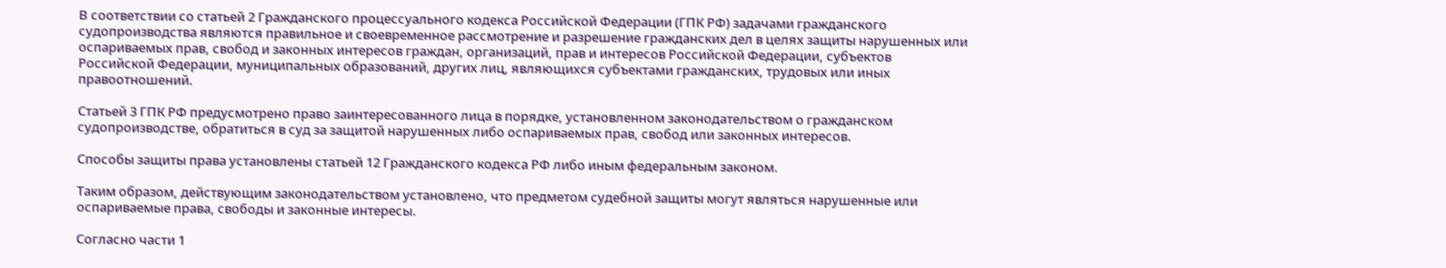В соответствии со статьей 2 Гражданского процессуального кодекса Российской Федерации (ГПК РФ) задачами гражданского судопроизводства являются правильное и своевременное рассмотрение и разрешение гражданских дел в целях защиты нарушенных или оспариваемых прав, свобод и законных интересов граждан, организаций, прав и интересов Российской Федерации, субъектов Российской Федерации, муниципальных образований, других лиц, являющихся субъектами гражданских, трудовых или иных правоотношений.

Статьей 3 ГПК РФ предусмотрено право заинтересованного лица в порядке, установленном законодательством о гражданском судопроизводстве, обратиться в суд за защитой нарушенных либо оспариваемых прав, свобод или законных интересов.

Способы защиты права установлены статьей 12 Гражданского кодекса РФ либо иным федеральным законом.

Таким образом, действующим законодательством установлено, что предметом судебной защиты могут являться нарушенные или оспариваемые права, свободы и законные интересы.

Согласно части 1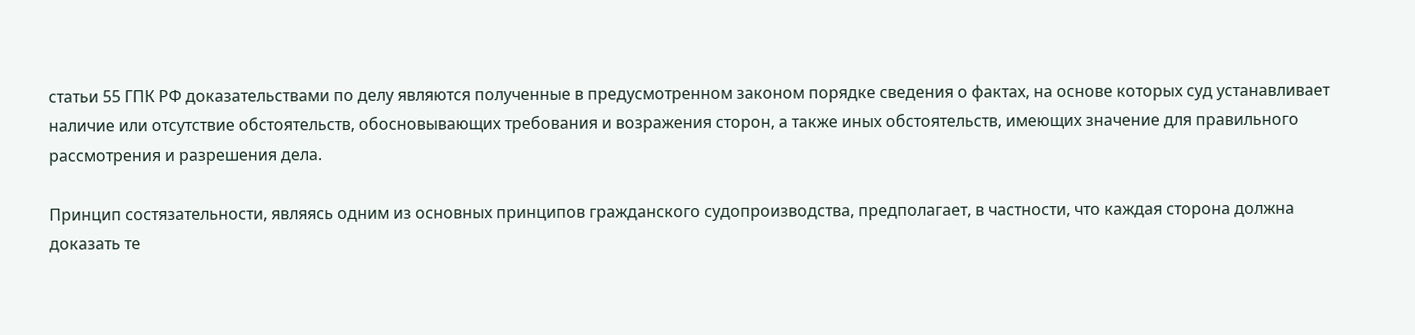статьи 55 ГПК РФ доказательствами по делу являются полученные в предусмотренном законом порядке сведения о фактах, на основе которых суд устанавливает наличие или отсутствие обстоятельств, обосновывающих требования и возражения сторон, а также иных обстоятельств, имеющих значение для правильного рассмотрения и разрешения дела.

Принцип состязательности, являясь одним из основных принципов гражданского судопроизводства, предполагает, в частности, что каждая сторона должна доказать те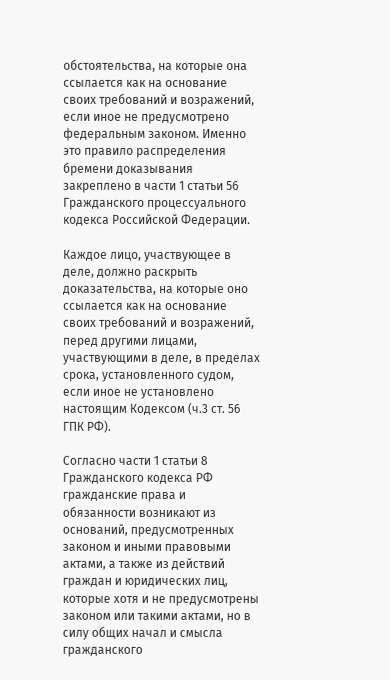обстоятельства, на которые она ссылается как на основание своих требований и возражений, если иное не предусмотрено федеральным законом. Именно это правило распределения бремени доказывания закреплено в части 1 статьи 56 Гражданского процессуального кодекса Российской Федерации.

Каждое лицо, участвующее в деле, должно раскрыть доказательства, на которые оно ссылается как на основание своих требований и возражений, перед другими лицами, участвующими в деле, в пределах срока, установленного судом, если иное не установлено настоящим Кодексом (ч.3 ст. 56 ГПК РФ).

Согласно части 1 статьи 8 Гражданского кодекса РФ гражданские права и обязанности возникают из оснований, предусмотренных законом и иными правовыми актами, а также из действий граждан и юридических лиц, которые хотя и не предусмотрены законом или такими актами, но в силу общих начал и смысла гражданского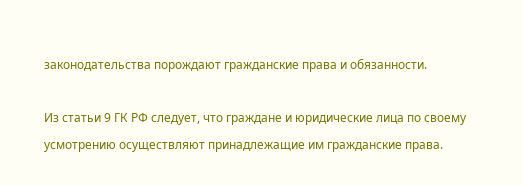законодательства порождают гражданские права и обязанности.

Из статьи 9 ГК РФ следует, что граждане и юридические лица по своему усмотрению осуществляют принадлежащие им гражданские права.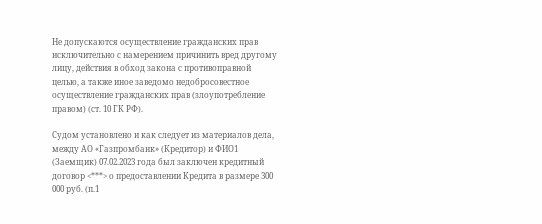Не допускаются осуществление гражданских прав исключительно с намерением причинить вред другому лицу, действия в обход закона с противоправной целью, а также иное заведомо недобросовестное осуществление гражданских прав (злоупотребление правом) (ст. 10 ГК РФ).

Судом установлено и как следует из материалов дела, между АО «Газпромбанк» (Кредитор) и ФИО1 (Заемщик) 07.02.2023 года был заключен кредитный договор <***> о предоставлении Кредита в размере 300 000 руб. (п.1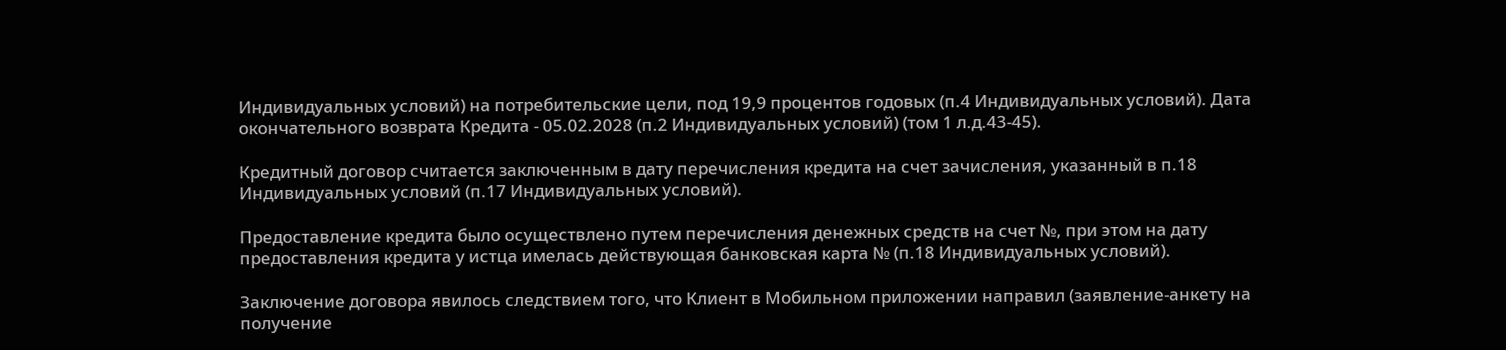Индивидуальных условий) на потребительские цели, под 19,9 процентов годовых (п.4 Индивидуальных условий). Дата окончательного возврата Кредита - 05.02.2028 (п.2 Индивидуальных условий) (том 1 л.д.43-45).

Кредитный договор считается заключенным в дату перечисления кредита на счет зачисления, указанный в п.18 Индивидуальных условий (п.17 Индивидуальных условий).

Предоставление кредита было осуществлено путем перечисления денежных средств на счет №, при этом на дату предоставления кредита у истца имелась действующая банковская карта № (п.18 Индивидуальных условий).

Заключение договора явилось следствием того, что Клиент в Мобильном приложении направил (заявление-анкету на получение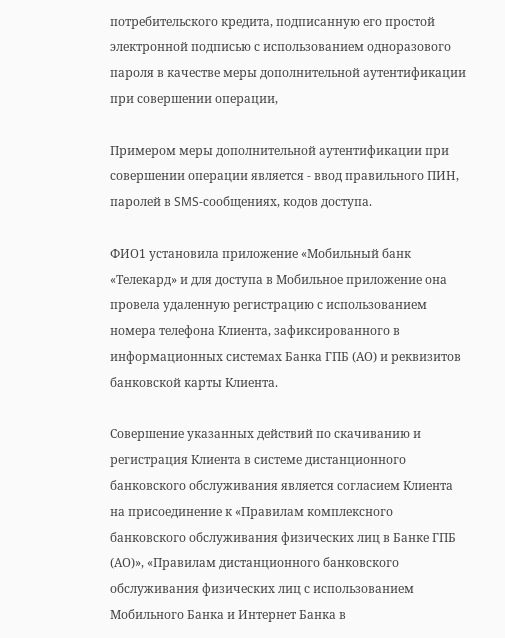потребительского кредита, подписанную его простой электронной подписью с использованием одноразового пароля в качестве меры дополнительной аутентификации при совершении операции,

Примером меры дополнительной аутентификации при совершении операции является - ввод правильного ПИН, паролей в SMS-сообщениях, кодов доступа.

ФИО1 установила приложение «Мобильный банк «Телекард» и для доступа в Мобильное приложение она провела удаленную регистрацию с использованием номера телефона Клиента, зафиксированного в информационных системах Банка ГПБ (АО) и реквизитов банковской карты Клиента.

Совершение указанных действий по скачиванию и регистрация Клиента в системе дистанционного банковского обслуживания является согласием Клиента на присоединение к «Правилам комплексного банковского обслуживания физических лиц в Банке ГПБ (АО)», «Правилам дистанционного банковского обслуживания физических лиц с использованием Мобильного Банка и Интернет Банка в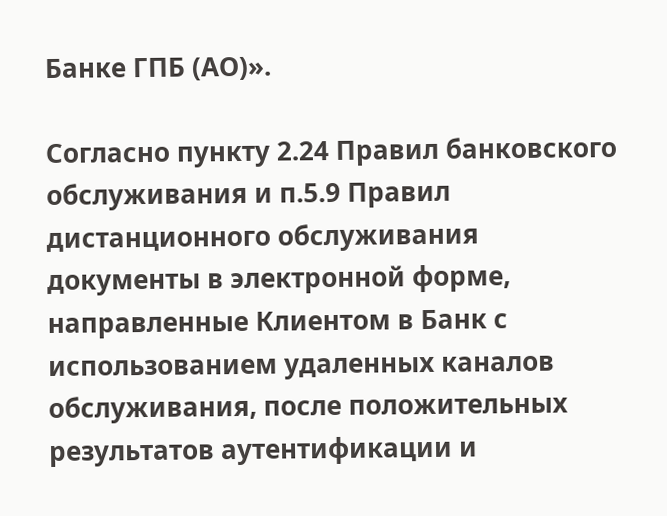Банке ГПБ (АО)».

Согласно пункту 2.24 Правил банковского обслуживания и п.5.9 Правил дистанционного обслуживания документы в электронной форме, направленные Клиентом в Банк с использованием удаленных каналов обслуживания, после положительных результатов аутентификации и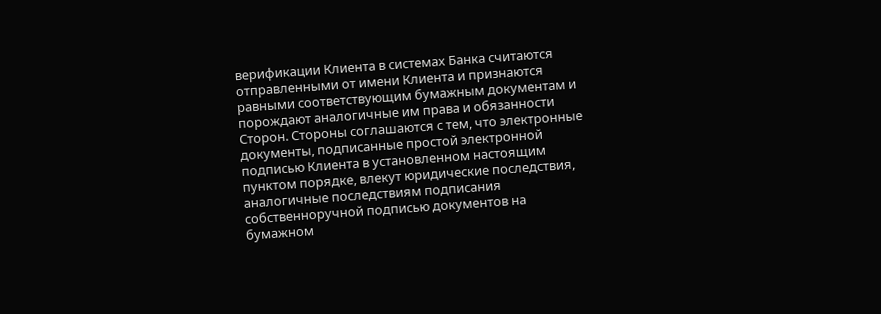верификации Клиента в системах Банка считаются отправленными от имени Клиента и признаются равными соответствующим бумажным документам и порождают аналогичные им права и обязанности Сторон. Стороны соглашаются с тем, что электронные документы, подписанные простой электронной подписью Клиента в установленном настоящим пунктом порядке, влекут юридические последствия, аналогичные последствиям подписания собственноручной подписью документов на бумажном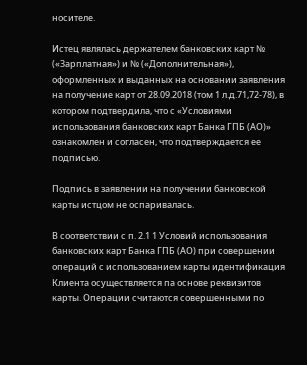носителе.

Истец являлась держателем банковских карт № («Зарплатная») и № («Дополнительная»), оформленных и выданных на основании заявления на получение карт от 28.09.2018 (том 1 л.д.71,72-78), в котором подтвердила, что с «Условиями использования банковских карт Банка ГПБ (АО)» ознакомлен и согласен, что подтверждается ее подписью.

Подпись в заявлении на получении банковской карты истцом не оспаривалась.

В соответствии с п. 2.1 1 Условий использования банковских карт Банка ГПБ (АО) при совершении операций с использованием карты идентификация Клиента осуществляется па основе реквизитов карты. Операции считаются совершенными по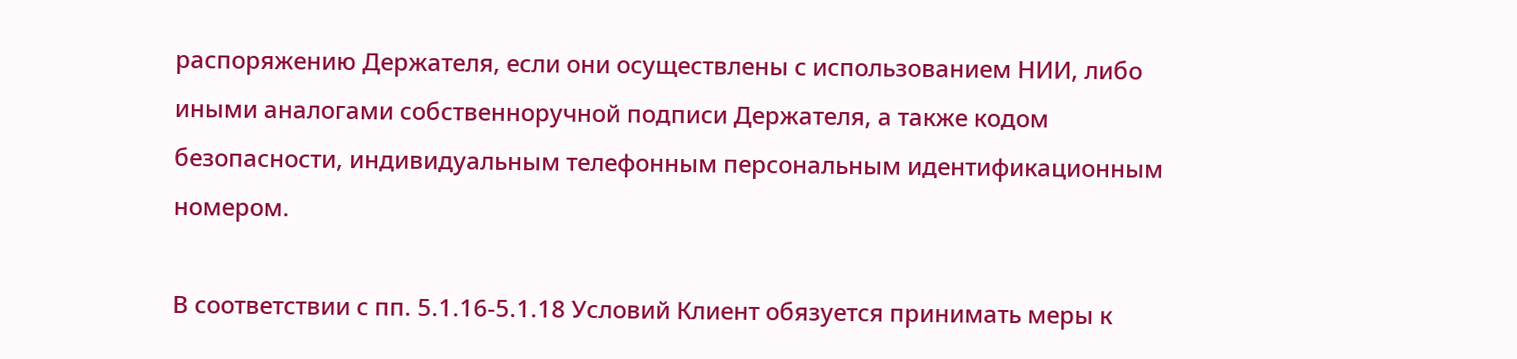распоряжению Держателя, если они осуществлены с использованием НИИ, либо иными аналогами собственноручной подписи Держателя, а также кодом безопасности, индивидуальным телефонным персональным идентификационным номером.

В соответствии с пп. 5.1.16-5.1.18 Условий Клиент обязуется принимать меры к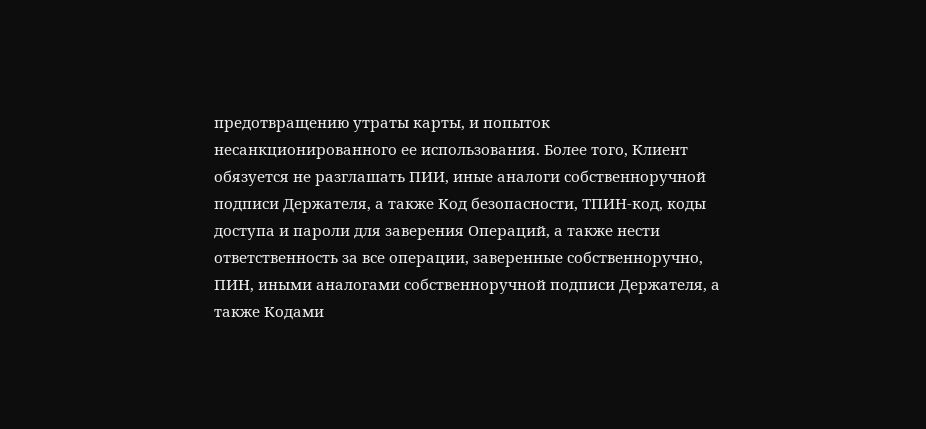предотвращению утраты карты, и попыток несанкционированного ее использования. Более того, Клиент обязуется не разглашать ПИИ, иные аналоги собственноручной подписи Держателя, а также Код безопасности, ТПИН-код, коды доступа и пароли для заверения Операций, а также нести ответственность за все операции, заверенные собственноручно, ПИН, иными аналогами собственноручной подписи Держателя, а также Кодами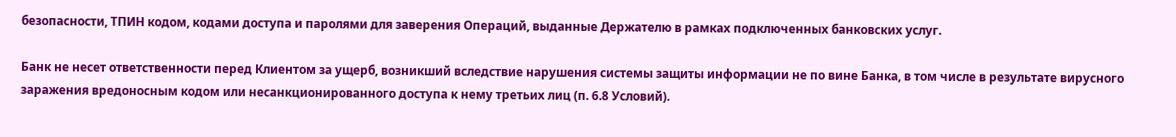безопасности, ТПИН кодом, кодами доступа и паролями для заверения Операций, выданные Держателю в рамках подключенных банковских услуг.

Банк не несет ответственности перед Клиентом за ущерб, возникший вследствие нарушения системы защиты информации не по вине Банка, в том числе в результате вирусного заражения вредоносным кодом или несанкционированного доступа к нему третьих лиц (п. 6.8 Условий).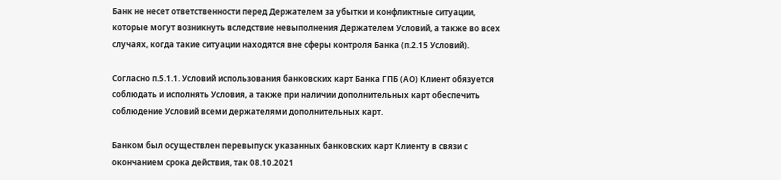Банк не несет ответственности перед Держателем за убытки и конфликтные ситуации, которые могут возникнуть вследствие невыполнения Держателем Условий, а также во всех случаях, когда такие ситуации находятся вне сферы контроля Банка (п.2.15 Условий).

Согласно п.5.1.1. Условий использования банковских карт Банка ГПБ (АО) Клиент обязуется соблюдать и исполнять Условия, а также при наличии дополнительных карт обеспечить соблюдение Условий всеми держателями дополнительных карт.

Банком был осуществлен перевыпуск указанных банковских карт Клиенту в связи с окончанием срока действия, так 08.10.2021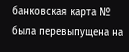банковская карта № была перевыпущена на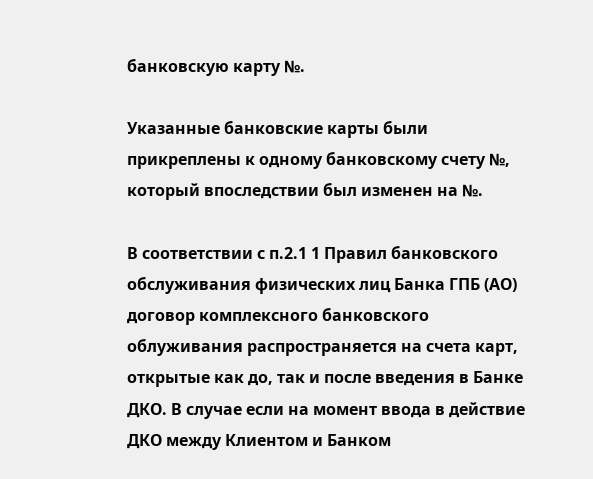банковскую карту №.

Указанные банковские карты были прикреплены к одному банковскому счету №, который впоследствии был изменен на №.

В соответствии с п.2.1 1 Правил банковского обслуживания физических лиц Банка ГПБ (АО) договор комплексного банковского облуживания распространяется на счета карт, открытые как до, так и после введения в Банке ДКО. В случае если на момент ввода в действие ДКО между Клиентом и Банком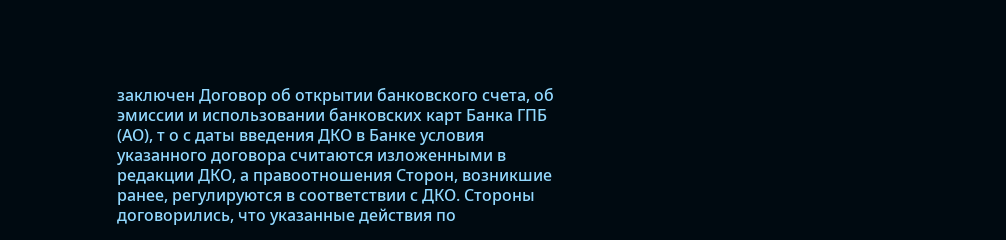заключен Договор об открытии банковского счета, об эмиссии и использовании банковских карт Банка ГПБ (АО), т о с даты введения ДКО в Банке условия указанного договора считаются изложенными в редакции ДКО, а правоотношения Сторон, возникшие ранее, регулируются в соответствии с ДКО. Стороны договорились, что указанные действия по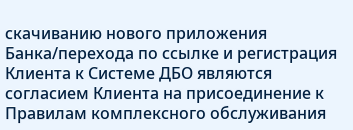скачиванию нового приложения Банка/перехода по ссылке и регистрация Клиента к Системе ДБО являются согласием Клиента на присоединение к Правилам комплексного обслуживания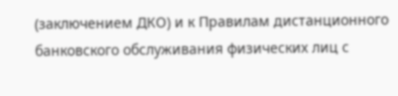(заключением ДКО) и к Правилам дистанционного банковского обслуживания физических лиц с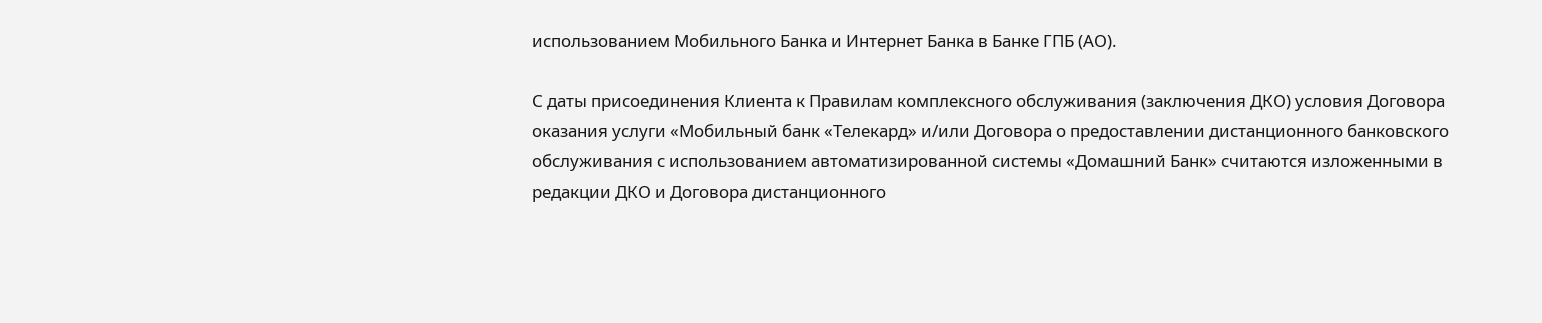использованием Мобильного Банка и Интернет Банка в Банке ГПБ (АО).

С даты присоединения Клиента к Правилам комплексного обслуживания (заключения ДКО) условия Договора оказания услуги «Мобильный банк «Телекард» и/или Договора о предоставлении дистанционного банковского обслуживания с использованием автоматизированной системы «Домашний Банк» считаются изложенными в редакции ДКО и Договора дистанционного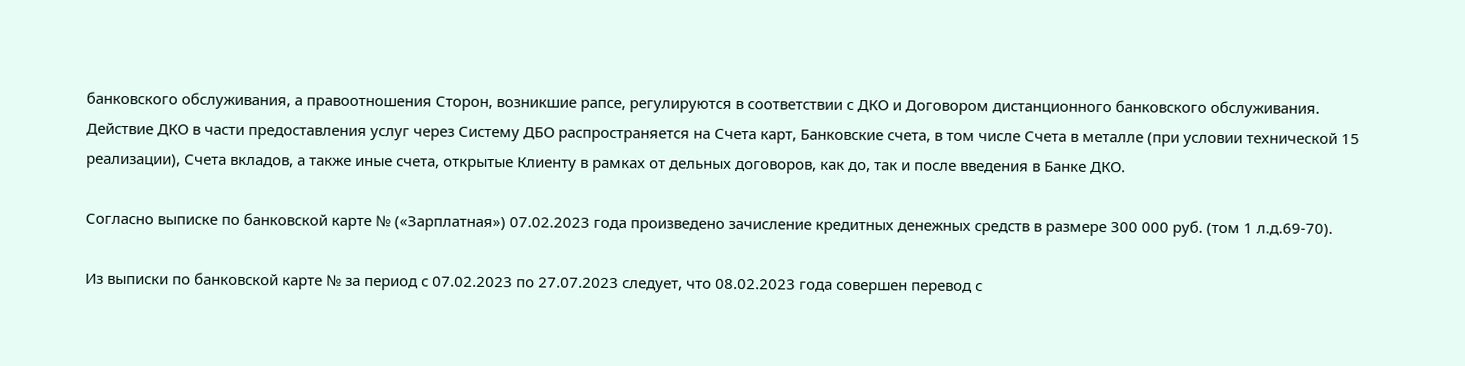банковского обслуживания, а правоотношения Сторон, возникшие рапсе, регулируются в соответствии с ДКО и Договором дистанционного банковского обслуживания. Действие ДКО в части предоставления услуг через Систему ДБО распространяется на Счета карт, Банковские счета, в том числе Счета в металле (при условии технической 15 реализации), Счета вкладов, а также иные счета, открытые Клиенту в рамках от дельных договоров, как до, так и после введения в Банке ДКО.

Согласно выписке по банковской карте № («Зарплатная») 07.02.2023 года произведено зачисление кредитных денежных средств в размере 300 000 руб. (том 1 л.д.69-70).

Из выписки по банковской карте № за период с 07.02.2023 по 27.07.2023 следует, что 08.02.2023 года совершен перевод с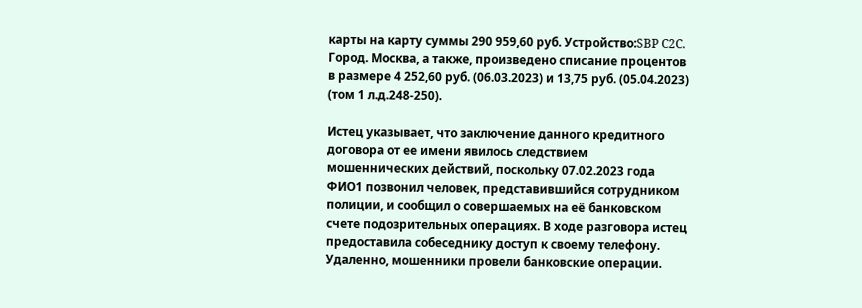карты на карту суммы 290 959,60 руб. Устройство:SBP C2C. Город. Москва, а также, произведено списание процентов в размере 4 252,60 руб. (06.03.2023) и 13,75 руб. (05.04.2023) (том 1 л.д.248-250).

Истец указывает, что заключение данного кредитного договора от ее имени явилось следствием мошеннических действий, поскольку 07.02.2023 года ФИО1 позвонил человек, представившийся сотрудником полиции, и сообщил о совершаемых на её банковском счете подозрительных операциях. В ходе разговора истец предоставила собеседнику доступ к своему телефону. Удаленно, мошенники провели банковские операции.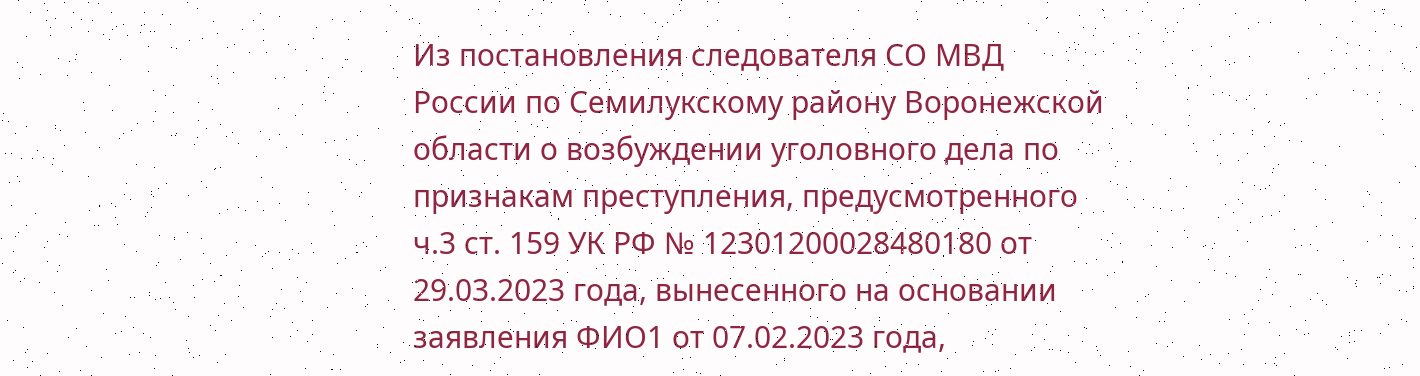Из постановления следователя СО МВД России по Семилукскому району Воронежской области о возбуждении уголовного дела по признакам преступления, предусмотренного ч.3 ст. 159 УК РФ № 12301200028480180 от 29.03.2023 года, вынесенного на основании заявления ФИО1 от 07.02.2023 года,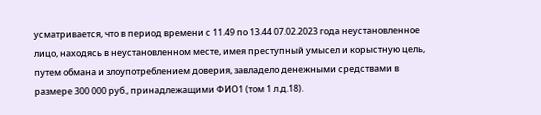усматривается, что в период времени с 11.49 по 13.44 07.02.2023 года неустановленное лицо, находясь в неустановленном месте, имея преступный умысел и корыстную цель, путем обмана и злоупотреблением доверия, завладело денежными средствами в размере 300 000 руб., принадлежащими ФИО1 (том 1 л.д.18).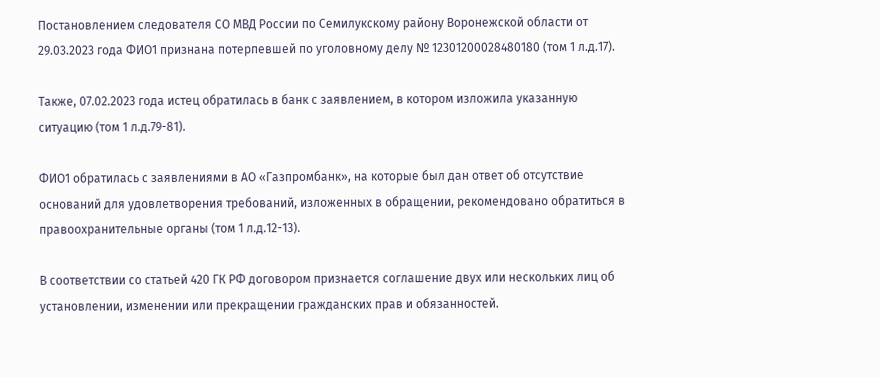Постановлением следователя СО МВД России по Семилукскому району Воронежской области от 29.03.2023 года ФИО1 признана потерпевшей по уголовному делу № 12301200028480180 (том 1 л.д.17).

Также, 07.02.2023 года истец обратилась в банк с заявлением, в котором изложила указанную ситуацию (том 1 л.д.79-81).

ФИО1 обратилась с заявлениями в АО «Газпромбанк», на которые был дан ответ об отсутствие оснований для удовлетворения требований, изложенных в обращении, рекомендовано обратиться в правоохранительные органы (том 1 л.д.12-13).

В соответствии со статьей 420 ГК РФ договором признается соглашение двух или нескольких лиц об установлении, изменении или прекращении гражданских прав и обязанностей.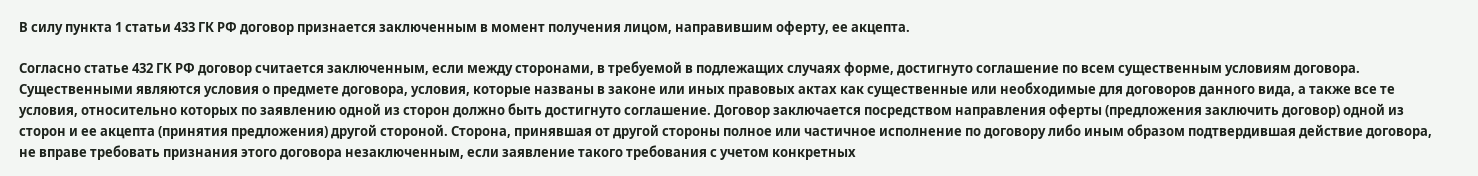В силу пункта 1 статьи 433 ГК РФ договор признается заключенным в момент получения лицом, направившим оферту, ее акцепта.

Согласно статье 432 ГК РФ договор считается заключенным, если между сторонами, в требуемой в подлежащих случаях форме, достигнуто соглашение по всем существенным условиям договора. Существенными являются условия о предмете договора, условия, которые названы в законе или иных правовых актах как существенные или необходимые для договоров данного вида, а также все те условия, относительно которых по заявлению одной из сторон должно быть достигнуто соглашение. Договор заключается посредством направления оферты (предложения заключить договор) одной из сторон и ее акцепта (принятия предложения) другой стороной. Сторона, принявшая от другой стороны полное или частичное исполнение по договору либо иным образом подтвердившая действие договора, не вправе требовать признания этого договора незаключенным, если заявление такого требования с учетом конкретных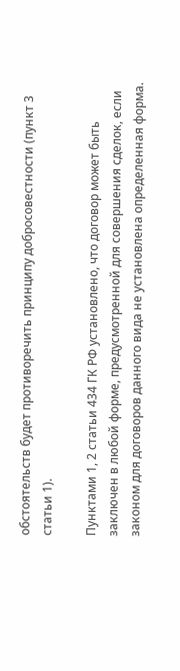обстоятельств будет противоречить принципу добросовестности (пункт 3 статьи 1).

Пунктами 1, 2 статьи 434 ГК РФ установлено, что договор может быть заключен в любой форме, предусмотренной для совершения сделок, если законом для договоров данного вида не установлена определенная форма.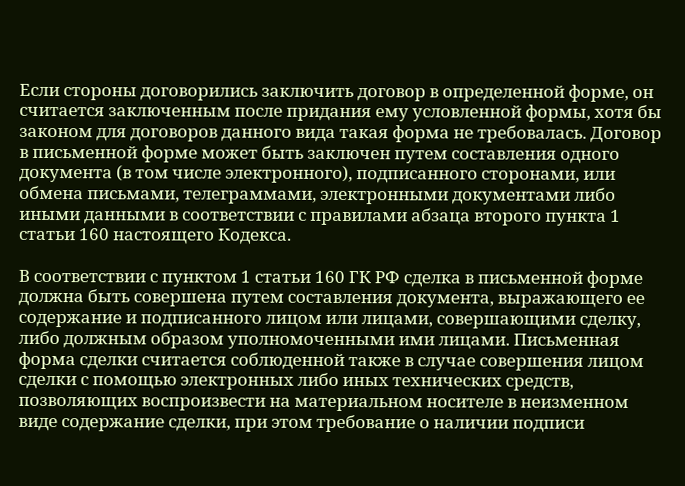Если стороны договорились заключить договор в определенной форме, он считается заключенным после придания ему условленной формы, хотя бы законом для договоров данного вида такая форма не требовалась. Договор в письменной форме может быть заключен путем составления одного документа (в том числе электронного), подписанного сторонами, или обмена письмами, телеграммами, электронными документами либо иными данными в соответствии с правилами абзаца второго пункта 1 статьи 160 настоящего Кодекса.

В соответствии с пунктом 1 статьи 160 ГК РФ сделка в письменной форме должна быть совершена путем составления документа, выражающего ее содержание и подписанного лицом или лицами, совершающими сделку, либо должным образом уполномоченными ими лицами. Письменная форма сделки считается соблюденной также в случае совершения лицом сделки с помощью электронных либо иных технических средств, позволяющих воспроизвести на материальном носителе в неизменном виде содержание сделки, при этом требование о наличии подписи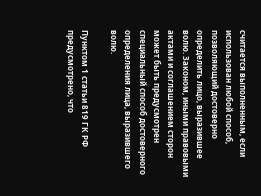считается выполненным, если использован любой способ, позволяющий достоверно определить лицо, выразившее волю. Законом, иными правовыми актами и соглашением сторон может быть предусмотрен специальный способ достоверного определения лица, выразившего волю.

Пунктом 1 статьи 819 ГК РФ предусмотрено, что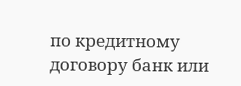по кредитному договору банк или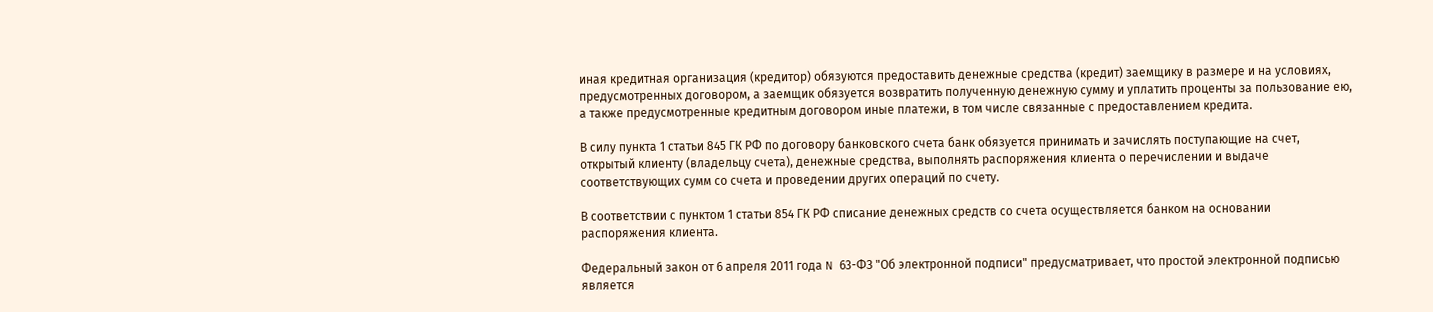иная кредитная организация (кредитор) обязуются предоставить денежные средства (кредит) заемщику в размере и на условиях, предусмотренных договором, а заемщик обязуется возвратить полученную денежную сумму и уплатить проценты за пользование ею, а также предусмотренные кредитным договором иные платежи, в том числе связанные с предоставлением кредита.

В силу пункта 1 статьи 845 ГК РФ по договору банковского счета банк обязуется принимать и зачислять поступающие на счет, открытый клиенту (владельцу счета), денежные средства, выполнять распоряжения клиента о перечислении и выдаче соответствующих сумм со счета и проведении других операций по счету.

В соответствии с пунктом 1 статьи 854 ГК РФ списание денежных средств со счета осуществляется банком на основании распоряжения клиента.

Федеральный закон от 6 апреля 2011 года N 63-ФЗ "Об электронной подписи" предусматривает, что простой электронной подписью является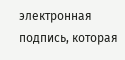электронная подпись, которая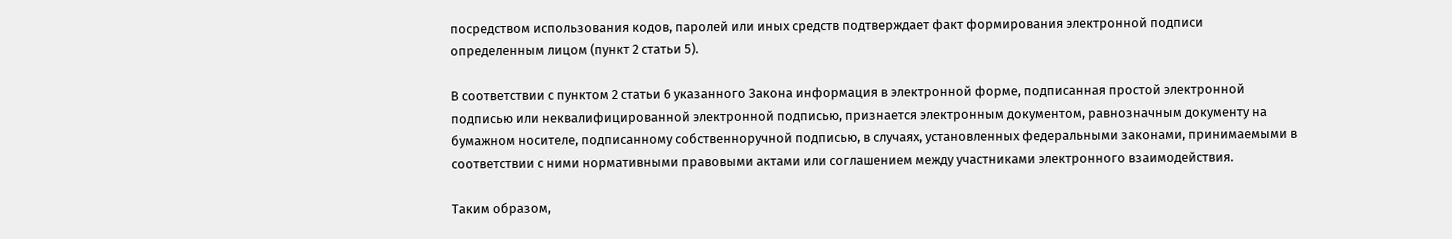посредством использования кодов, паролей или иных средств подтверждает факт формирования электронной подписи определенным лицом (пункт 2 статьи 5).

В соответствии с пунктом 2 статьи 6 указанного Закона информация в электронной форме, подписанная простой электронной подписью или неквалифицированной электронной подписью, признается электронным документом, равнозначным документу на бумажном носителе, подписанному собственноручной подписью, в случаях, установленных федеральными законами, принимаемыми в соответствии с ними нормативными правовыми актами или соглашением между участниками электронного взаимодействия.

Таким образом,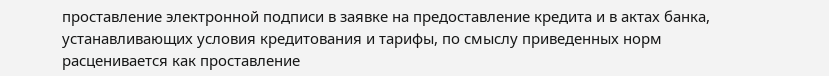проставление электронной подписи в заявке на предоставление кредита и в актах банка, устанавливающих условия кредитования и тарифы, по смыслу приведенных норм расценивается как проставление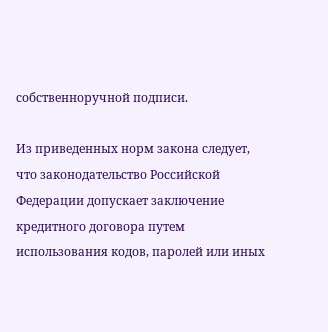собственноручной подписи.

Из приведенных норм закона следует, что законодательство Российской Федерации допускает заключение кредитного договора путем использования кодов, паролей или иных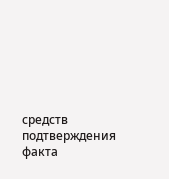средств подтверждения факта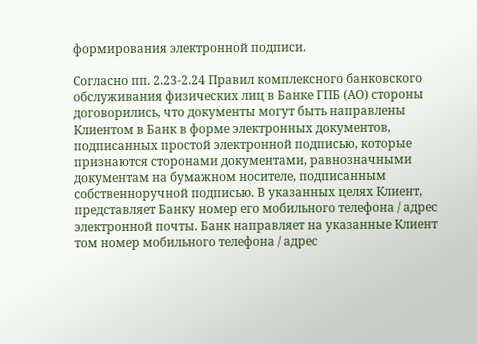формирования электронной подписи.

Согласно пп. 2.23-2.24 Правил комплексного банковского обслуживания физических лиц в Банке ГПБ (АО) стороны договорились, что документы могут быть направлены Клиентом в Банк в форме электронных документов, подписанных простой электронной подписью, которые признаются сторонами документами, равнозначными документам на бумажном носителе, подписанным собственноручной подписью. В указанных целях Клиент, представляет Банку номер его мобильного телефона / адрес электронной почты. Банк направляет на указанные Клиент том номер мобильного телефона / адрес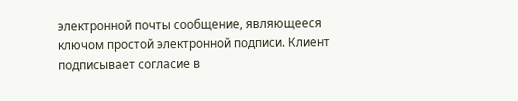электронной почты сообщение, являющееся ключом простой электронной подписи. Клиент подписывает согласие в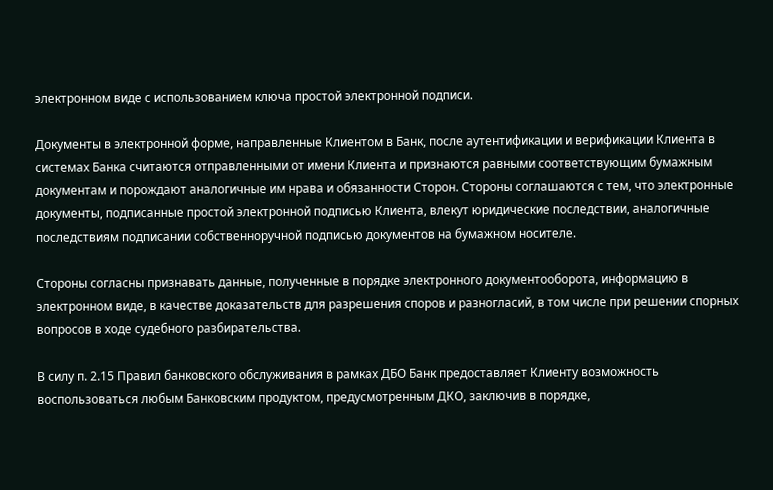электронном виде с использованием ключа простой электронной подписи.

Документы в электронной форме, направленные Клиентом в Банк, после аутентификации и верификации Клиента в системах Банка считаются отправленными от имени Клиента и признаются равными соответствующим бумажным документам и порождают аналогичные им нрава и обязанности Сторон. Стороны соглашаются с тем, что электронные документы, подписанные простой электронной подписью Клиента, влекут юридические последствии, аналогичные последствиям подписании собственноручной подписью документов на бумажном носителе.

Стороны согласны признавать данные, полученные в порядке электронного документооборота, информацию в электронном виде, в качестве доказательств для разрешения споров и разногласий, в том числе при решении спорных вопросов в ходе судебного разбирательства.

В силу п. 2.15 Правил банковского обслуживания в рамках ДБО Банк предоставляет Клиенту возможность воспользоваться любым Банковским продуктом, предусмотренным ДКО, заключив в порядке,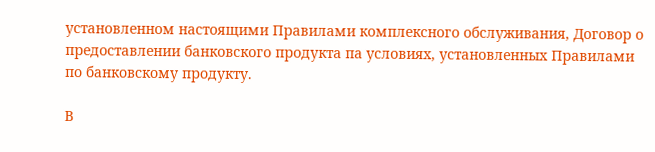установленном настоящими Правилами комплексного обслуживания, Договор о предоставлении банковского продукта па условиях, установленных Правилами по банковскому продукту.

В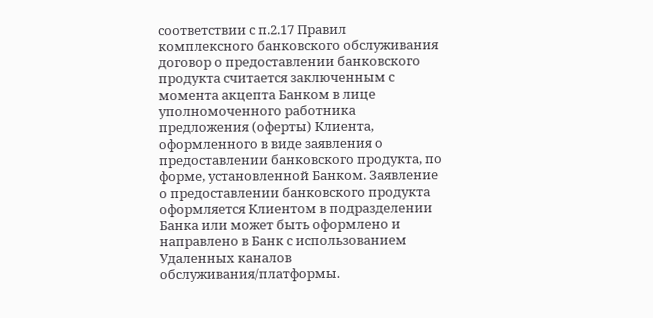соответствии с п.2.17 Правил комплексного банковского обслуживания договор о предоставлении банковского продукта считается заключенным с момента акцепта Банком в лице уполномоченного работника предложения (оферты) Клиента, оформленного в виде заявления о предоставлении банковского продукта, по форме, установленной Банком. Заявление о предоставлении банковского продукта оформляется Клиентом в подразделении Банка или может быть оформлено и направлено в Банк с использованием Удаленных каналов обслуживания/платформы.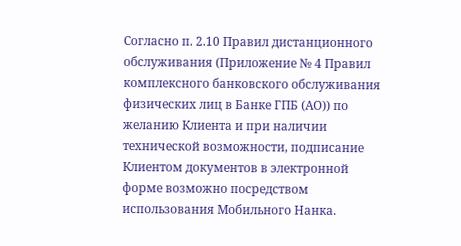Согласно п. 2.10 Правил дистанционного обслуживания (Приложение № 4 Правил комплексного банковского обслуживания физических лиц в Банке ГПБ (АО)) по желанию Клиента и при наличии технической возможности, подписание Клиентом документов в электронной форме возможно посредством использования Мобильного Нанка.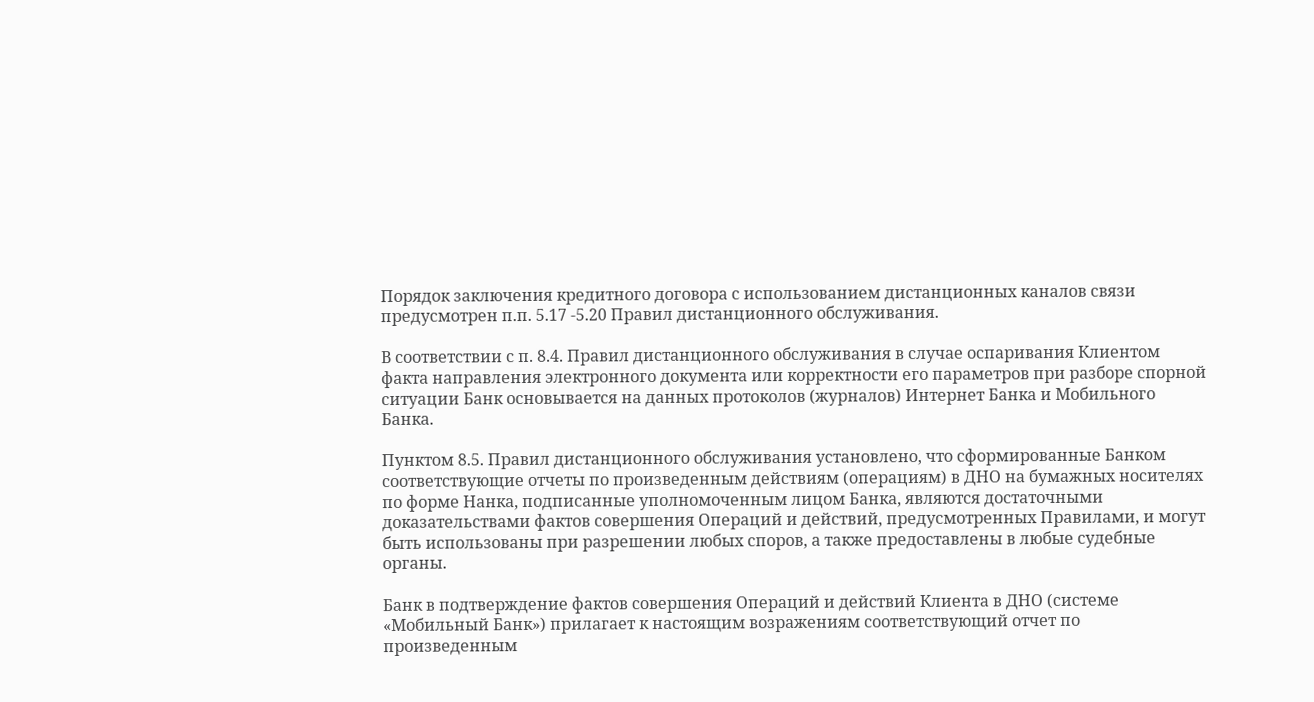Порядок заключения кредитного договора с использованием дистанционных каналов связи предусмотрен п.п. 5.17 -5.20 Правил дистанционного обслуживания.

В соответствии с п. 8.4. Правил дистанционного обслуживания в случае оспаривания Клиентом факта направления электронного документа или корректности его параметров при разборе спорной ситуации Банк основывается на данных протоколов (журналов) Интернет Банка и Мобильного Банка.

Пунктом 8.5. Правил дистанционного обслуживания установлено, что сформированные Банком соответствующие отчеты по произведенным действиям (операциям) в ДНО на бумажных носителях по форме Нанка, подписанные уполномоченным лицом Банка, являются достаточными доказательствами фактов совершения Операций и действий, предусмотренных Правилами, и могут быть использованы при разрешении любых споров, а также предоставлены в любые судебные органы.

Банк в подтверждение фактов совершения Операций и действий Клиента в ДНО (системе «Мобильный Банк») прилагает к настоящим возражениям соответствующий отчет по произведенным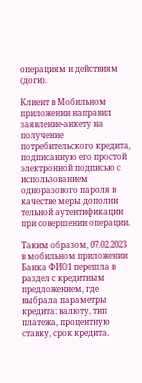операциям и действиям (доги).

Клиент в Мобильном приложении направил заявление-анкету на получение потребительского кредита, подписанную его простой электронной подписью с использованием одноразового пароля в качестве меры дополни тельной аутентификации при совершении операции.

Таким образом, 07.02.2023 в мобильном приложении Банка ФИО1 перешла в раздел с кредитным предложением, где выбрала параметры кредита: валюту, тип платежа, процентную ставку, срок кредита.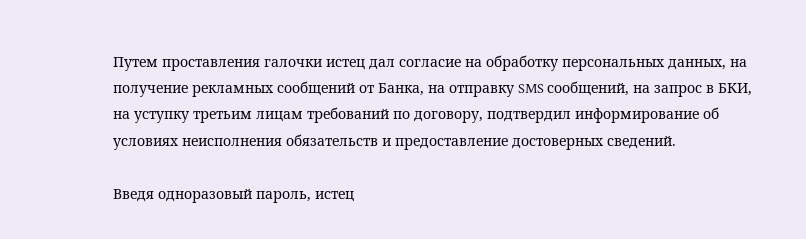Путем проставления галочки истец дал согласие на обработку персональных данных, на получение рекламных сообщений от Банка, на отправку SMS сообщений, на запрос в БКИ, на уступку третьим лицам требований по договору, подтвердил информирование об условиях неисполнения обязательств и предоставление достоверных сведений.

Введя одноразовый пароль, истец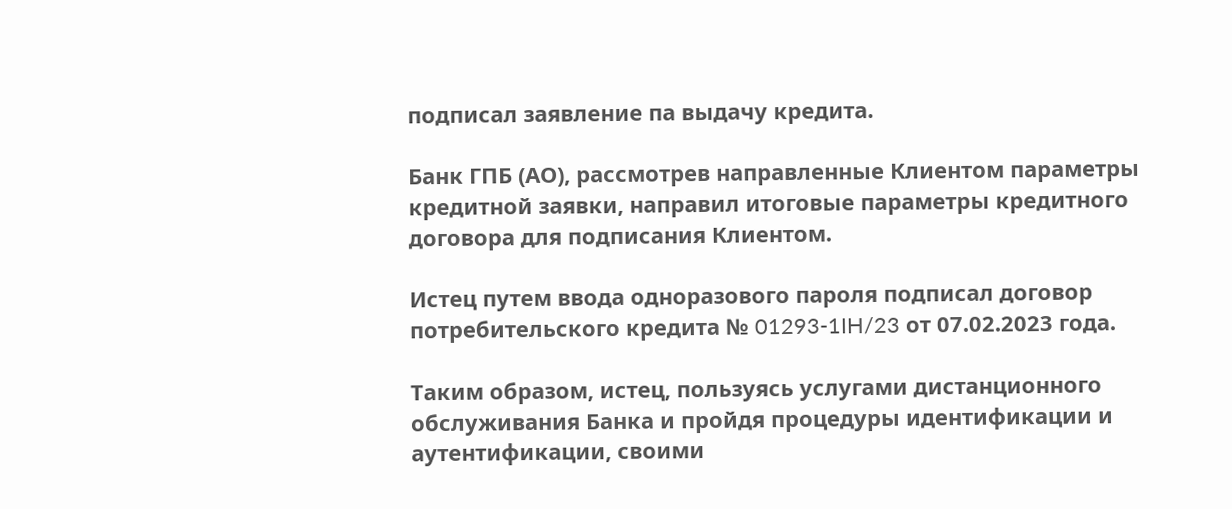подписал заявление па выдачу кредита.

Банк ГПБ (АО), рассмотрев направленные Клиентом параметры кредитной заявки, направил итоговые параметры кредитного договора для подписания Клиентом.

Истец путем ввода одноразового пароля подписал договор потребительского кредита № 01293-1IH/23 от 07.02.2023 года.

Таким образом, истец, пользуясь услугами дистанционного обслуживания Банка и пройдя процедуры идентификации и аутентификации, своими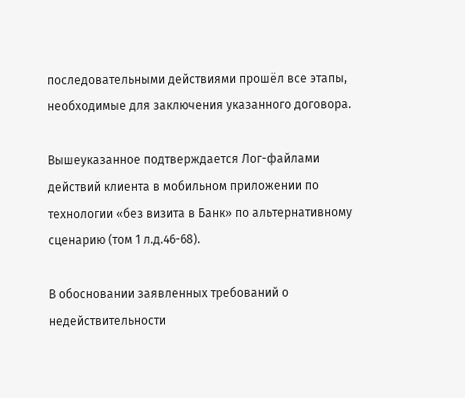последовательными действиями прошёл все этапы, необходимые для заключения указанного договора.

Вышеуказанное подтверждается Лог-файлами действий клиента в мобильном приложении по технологии «без визита в Банк» по альтернативному сценарию (том 1 л.д.46-68).

В обосновании заявленных требований о недействительности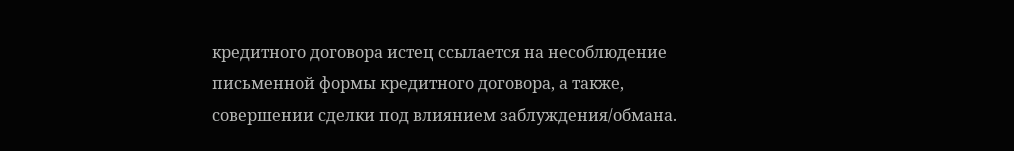кредитного договора истец ссылается на несоблюдение письменной формы кредитного договора, а также, совершении сделки под влиянием заблуждения/обмана.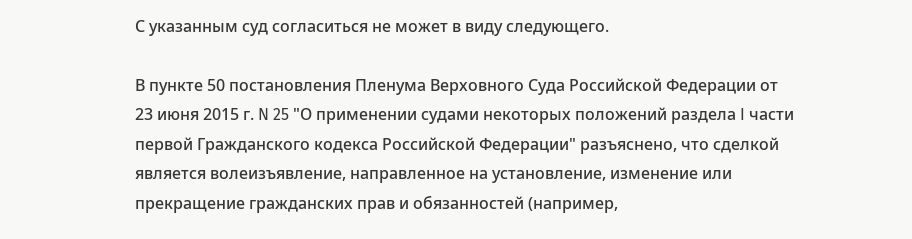С указанным суд согласиться не может в виду следующего.

В пункте 50 постановления Пленума Верховного Суда Российской Федерации от 23 июня 2015 г. N 25 "О применении судами некоторых положений раздела I части первой Гражданского кодекса Российской Федерации" разъяснено, что сделкой является волеизъявление, направленное на установление, изменение или прекращение гражданских прав и обязанностей (например,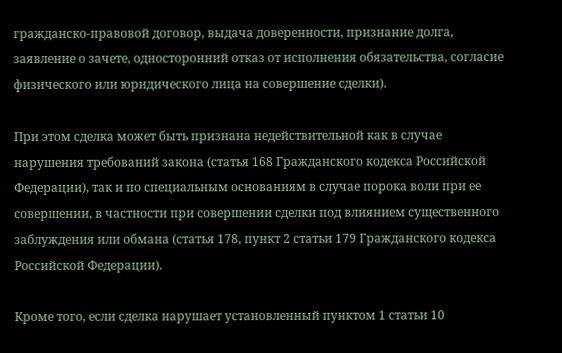гражданско-правовой договор, выдача доверенности, признание долга, заявление о зачете, односторонний отказ от исполнения обязательства, согласие физического или юридического лица на совершение сделки).

При этом сделка может быть признана недействительной как в случае нарушения требований закона (статья 168 Гражданского кодекса Российской Федерации), так и по специальным основаниям в случае порока воли при ее совершении, в частности при совершении сделки под влиянием существенного заблуждения или обмана (статья 178, пункт 2 статьи 179 Гражданского кодекса Российской Федерации).

Кроме того, если сделка нарушает установленный пунктом 1 статьи 10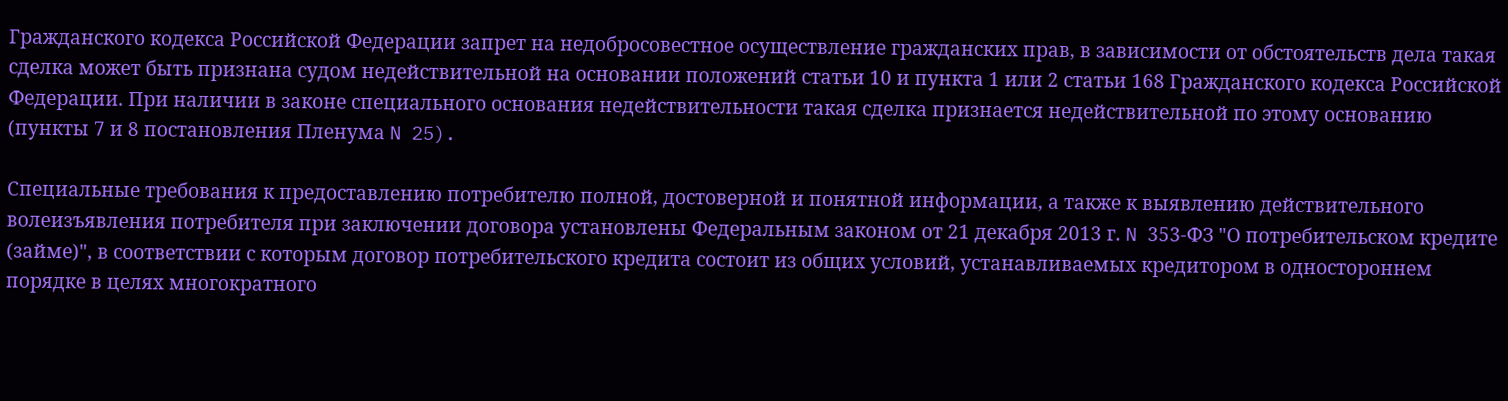Гражданского кодекса Российской Федерации запрет на недобросовестное осуществление гражданских прав, в зависимости от обстоятельств дела такая сделка может быть признана судом недействительной на основании положений статьи 10 и пункта 1 или 2 статьи 168 Гражданского кодекса Российской Федерации. При наличии в законе специального основания недействительности такая сделка признается недействительной по этому основанию (пункты 7 и 8 постановления Пленума N 25).

Специальные требования к предоставлению потребителю полной, достоверной и понятной информации, а также к выявлению действительного волеизъявления потребителя при заключении договора установлены Федеральным законом от 21 декабря 2013 г. N 353-ФЗ "О потребительском кредите (займе)", в соответствии с которым договор потребительского кредита состоит из общих условий, устанавливаемых кредитором в одностороннем порядке в целях многократного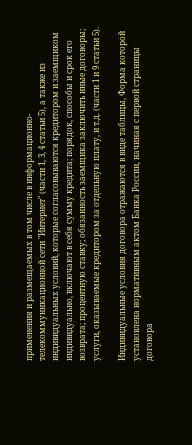применения и размещаемых в том числе в информационно-телекоммуникационной сети "Интернет" (части 1, 3, 4 статьи 5), а также из индивидуальных условий, которые согласовываются кредитором и заемщиком индивидуально, включают в себя сумму кредита; порядок, способы и срок его возврата; процентную ставку; обязанность заемщика заключить иные договоры; услуги, оказываемые кредитором за отдельную плату, и т.д. (части 1 и 9 статьи 5).

Индивидуальные условия договора отражаются в виде таблицы, Форма которой установлена нормативным актом Банка России, начиная с первой страницы договора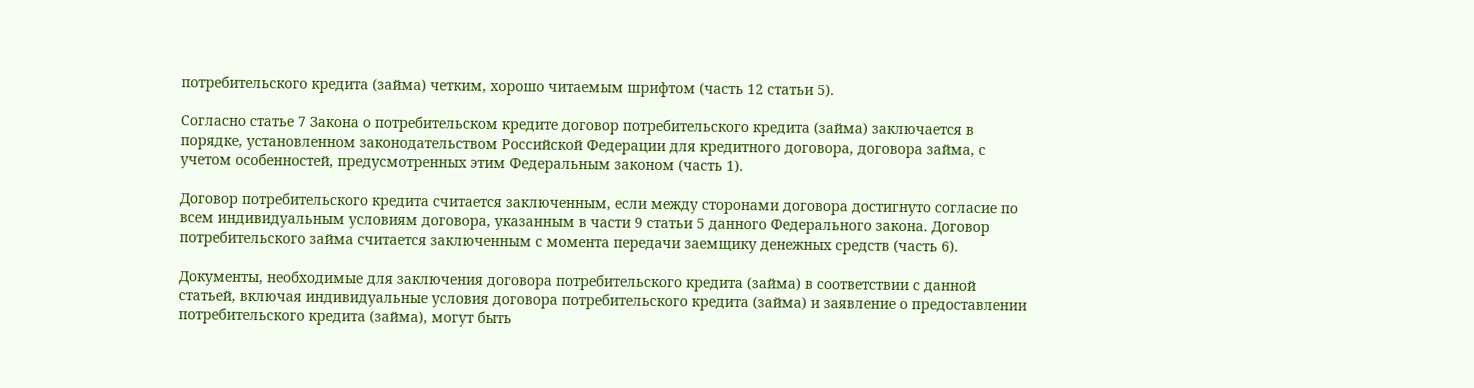потребительского кредита (займа) четким, хорошо читаемым шрифтом (часть 12 статьи 5).

Согласно статье 7 Закона о потребительском кредите договор потребительского кредита (займа) заключается в порядке, установленном законодательством Российской Федерации для кредитного договора, договора займа, с учетом особенностей, предусмотренных этим Федеральным законом (часть 1).

Договор потребительского кредита считается заключенным, если между сторонами договора достигнуто согласие по всем индивидуальным условиям договора, указанным в части 9 статьи 5 данного Федерального закона. Договор потребительского займа считается заключенным с момента передачи заемщику денежных средств (часть 6).

Документы, необходимые для заключения договора потребительского кредита (займа) в соответствии с данной статьей, включая индивидуальные условия договора потребительского кредита (займа) и заявление о предоставлении потребительского кредита (займа), могут быть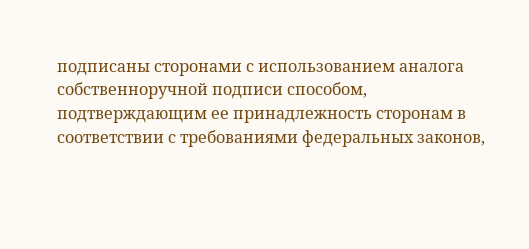подписаны сторонами с использованием аналога собственноручной подписи способом, подтверждающим ее принадлежность сторонам в соответствии с требованиями федеральных законов,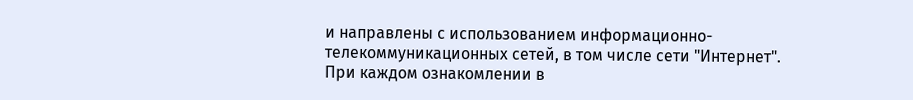и направлены с использованием информационно-телекоммуникационных сетей, в том числе сети "Интернет". При каждом ознакомлении в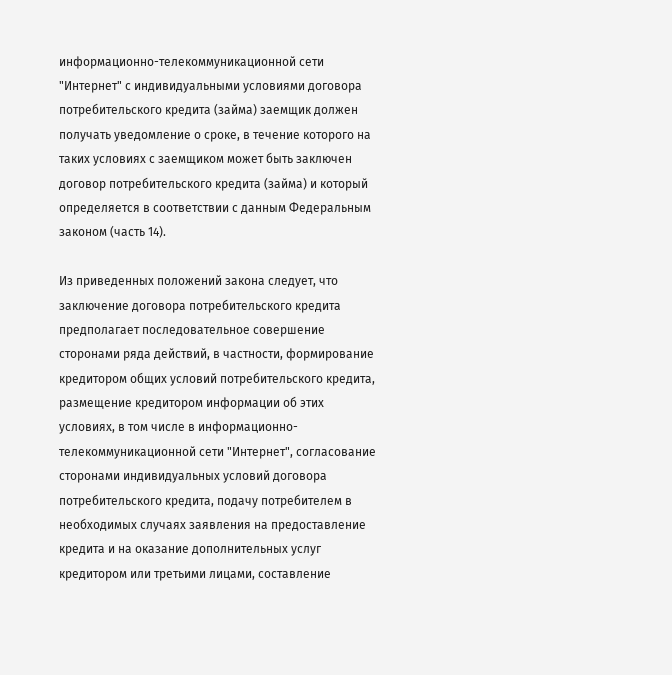информационно-телекоммуникационной сети "Интернет" с индивидуальными условиями договора потребительского кредита (займа) заемщик должен получать уведомление о сроке, в течение которого на таких условиях с заемщиком может быть заключен договор потребительского кредита (займа) и который определяется в соответствии с данным Федеральным законом (часть 14).

Из приведенных положений закона следует, что заключение договора потребительского кредита предполагает последовательное совершение сторонами ряда действий, в частности, формирование кредитором общих условий потребительского кредита, размещение кредитором информации об этих условиях, в том числе в информационно-телекоммуникационной сети "Интернет", согласование сторонами индивидуальных условий договора потребительского кредита, подачу потребителем в необходимых случаях заявления на предоставление кредита и на оказание дополнительных услуг кредитором или третьими лицами, составление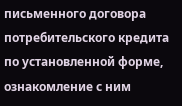письменного договора потребительского кредита по установленной форме, ознакомление с ним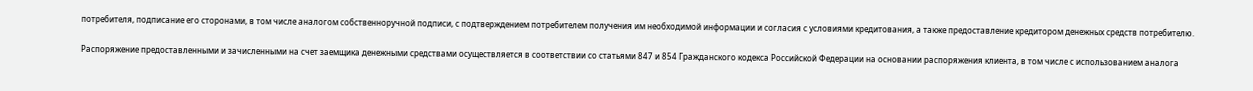потребителя, подписание его сторонами, в том числе аналогом собственноручной подписи, с подтверждением потребителем получения им необходимой информации и согласия с условиями кредитования, а также предоставление кредитором денежных средств потребителю.

Распоряжение предоставленными и зачисленными на счет заемщика денежными средствами осуществляется в соответствии со статьями 847 и 854 Гражданского кодекса Российской Федерации на основании распоряжения клиента, в том числе с использованием аналога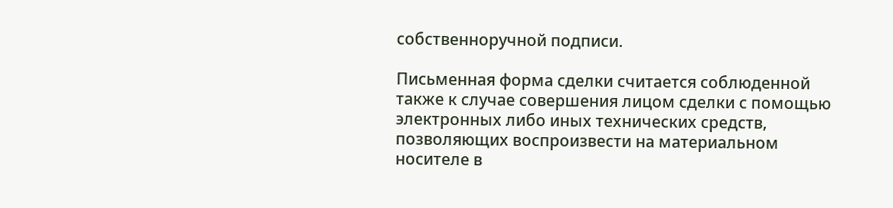собственноручной подписи.

Письменная форма сделки считается соблюденной также к случае совершения лицом сделки с помощью электронных либо иных технических средств, позволяющих воспроизвести на материальном носителе в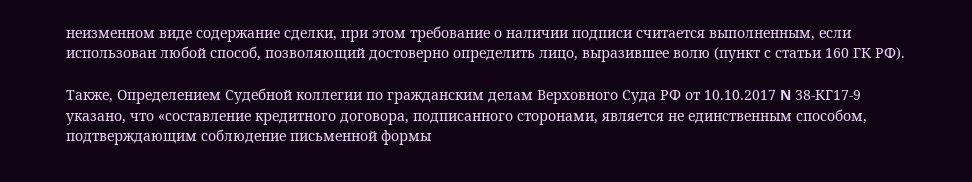неизменном виде содержание сделки, при этом требование о наличии подписи считается выполненным, если использован любой способ, позволяющий достоверно определить лицо, выразившее волю (пункт с статьи 160 ГК РФ).

Также, Определением Судебной коллегии по гражданским делам Верховного Суда РФ от 10.10.2017 N 38-КГ17-9 указано, что «составление кредитного договора, подписанного сторонами, является не единственным способом, подтверждающим соблюдение письменной формы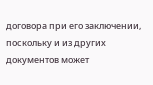договора при его заключении, поскольку и из других документов может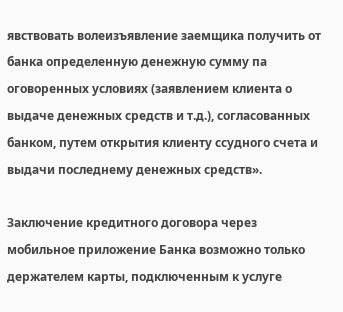явствовать волеизъявление заемщика получить от банка определенную денежную сумму па оговоренных условиях (заявлением клиента о выдаче денежных средств и т.д.), согласованных банком, путем открытия клиенту ссудного счета и выдачи последнему денежных средств».

Заключение кредитного договора через мобильное приложение Банка возможно только держателем карты, подключенным к услуге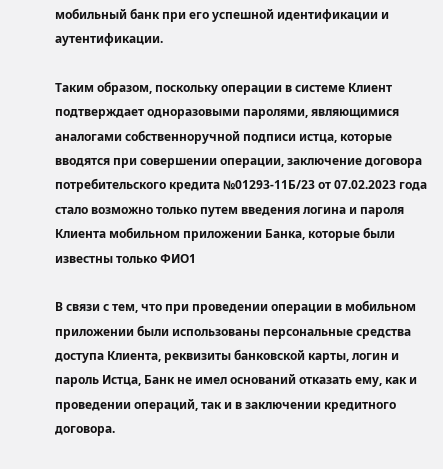мобильный банк при его успешной идентификации и аутентификации.

Таким образом, поскольку операции в системе Клиент подтверждает одноразовыми паролями, являющимися аналогами собственноручной подписи истца, которые вводятся при совершении операции, заключение договора потребительского кредита №01293-11Б/23 от 07.02.2023 года стало возможно только путем введения логина и пароля Клиента мобильном приложении Банка, которые были известны только ФИО1

В связи с тем, что при проведении операции в мобильном приложении были использованы персональные средства доступа Клиента, реквизиты банковской карты, логин и пароль Истца, Банк не имел оснований отказать ему, как и проведении операций, так и в заключении кредитного договора.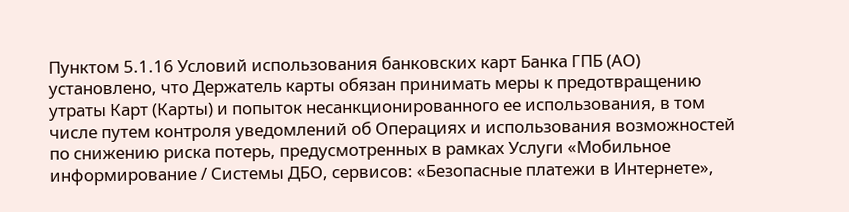Пунктом 5.1.16 Условий использования банковских карт Банка ГПБ (АО) установлено, что Держатель карты обязан принимать меры к предотвращению утраты Карт (Карты) и попыток несанкционированного ее использования, в том числе путем контроля уведомлений об Операциях и использования возможностей по снижению риска потерь, предусмотренных в рамках Услуги «Мобильное информирование / Системы ДБО, сервисов: «Безопасные платежи в Интернете»,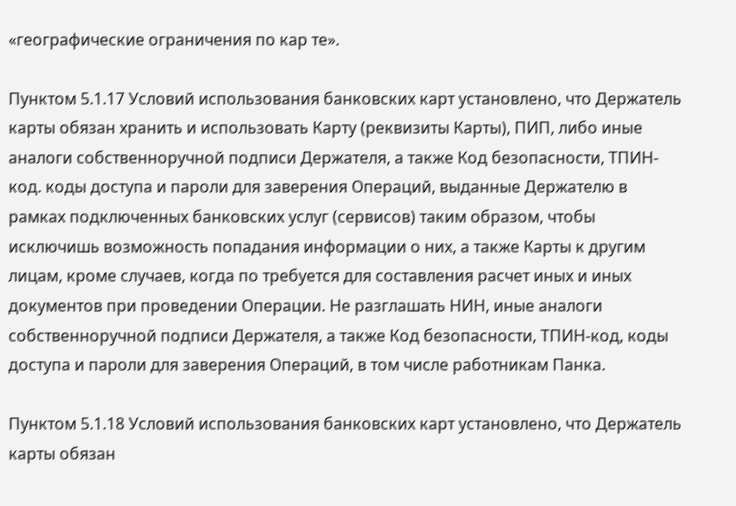«географические ограничения по кар те».

Пунктом 5.1.17 Условий использования банковских карт установлено, что Держатель карты обязан хранить и использовать Карту (реквизиты Карты), ПИП, либо иные аналоги собственноручной подписи Держателя, а также Код безопасности, ТПИН-код. коды доступа и пароли для заверения Операций, выданные Держателю в рамках подключенных банковских услуг (сервисов) таким образом, чтобы исключишь возможность попадания информации о них, а также Карты к другим лицам, кроме случаев, когда по требуется для составления расчет иных и иных документов при проведении Операции. Не разглашать НИН, иные аналоги собственноручной подписи Держателя, а также Код безопасности, ТПИН-код, коды доступа и пароли для заверения Операций, в том числе работникам Панка.

Пунктом 5.1.18 Условий использования банковских карт установлено, что Держатель карты обязан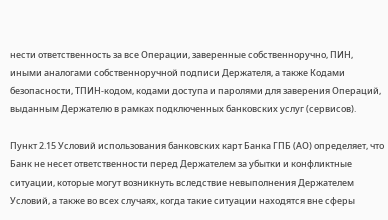нести ответственность за все Операции, заверенные собственноручно, ПИН, иными аналогами собственноручной подписи Держателя, а также Кодами безопасности, ТПИН-кодом, кодами доступа и паролями для заверения Операций, выданным Держателю в рамках подключенных банковских услуг (сервисов).

Пункт 2.15 Условий использования банковских карт Банка ГПБ (АО) определяет, что Банк не несет ответственности перед Держателем за убытки и конфликтные ситуации, которые могут возникнуть вследствие невыполнения Держателем Условий, а также во всех случаях, когда такие ситуации находятся вне сферы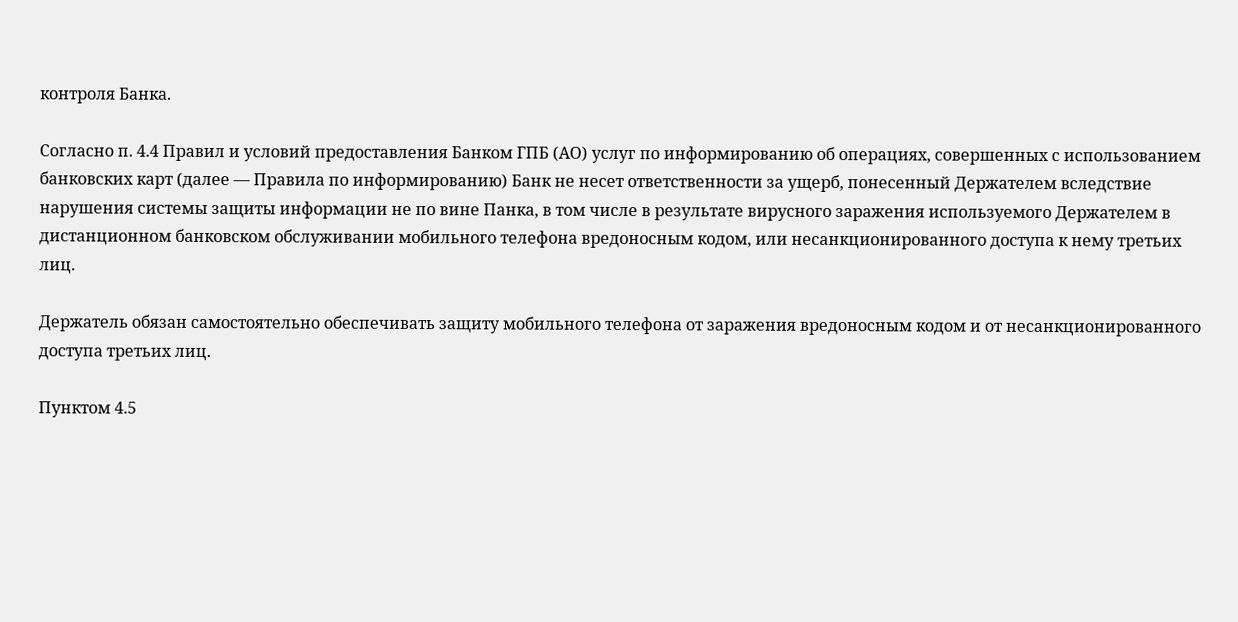контроля Банка.

Согласно п. 4.4 Правил и условий предоставления Банком ГПБ (АО) услуг по информированию об операциях, совершенных с использованием банковских карт (далее — Правила по информированию) Банк не несет ответственности за ущерб, понесенный Держателем вследствие нарушения системы защиты информации не по вине Панка, в том числе в результате вирусного заражения используемого Держателем в дистанционном банковском обслуживании мобильного телефона вредоносным кодом, или несанкционированного доступа к нему третьих лиц.

Держатель обязан самостоятельно обеспечивать защиту мобильного телефона от заражения вредоносным кодом и от несанкционированного доступа третьих лиц.

Пунктом 4.5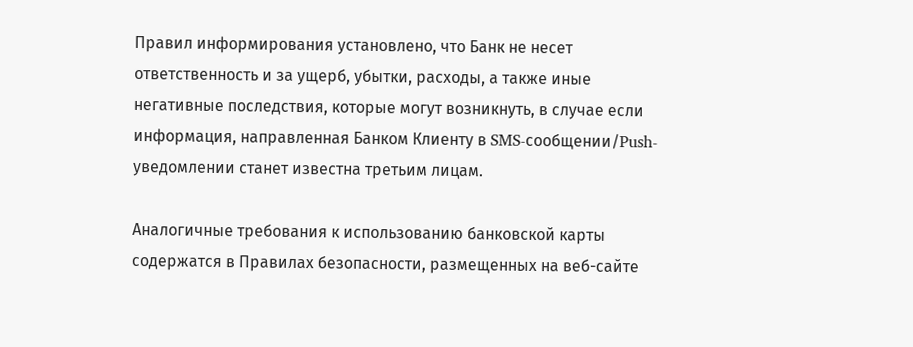Правил информирования установлено, что Банк не несет ответственность и за ущерб, убытки, расходы, а также иные негативные последствия, которые могут возникнуть, в случае если информация, направленная Банком Клиенту в SMS-сообщении/Push-уведомлении станет известна третьим лицам.

Аналогичные требования к использованию банковской карты содержатся в Правилах безопасности, размещенных на веб-сайте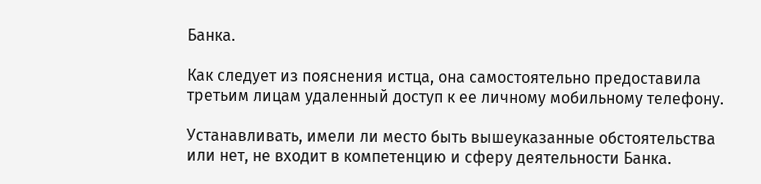Банка.

Как следует из пояснения истца, она самостоятельно предоставила третьим лицам удаленный доступ к ее личному мобильному телефону.

Устанавливать, имели ли место быть вышеуказанные обстоятельства или нет, не входит в компетенцию и сферу деятельности Банка.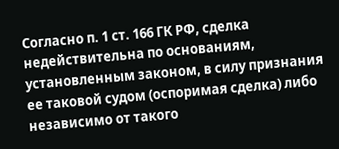Согласно п. 1 ст. 166 ГК РФ, сделка недействительна по основаниям, установленным законом, в силу признания ее таковой судом (оспоримая сделка) либо независимо от такого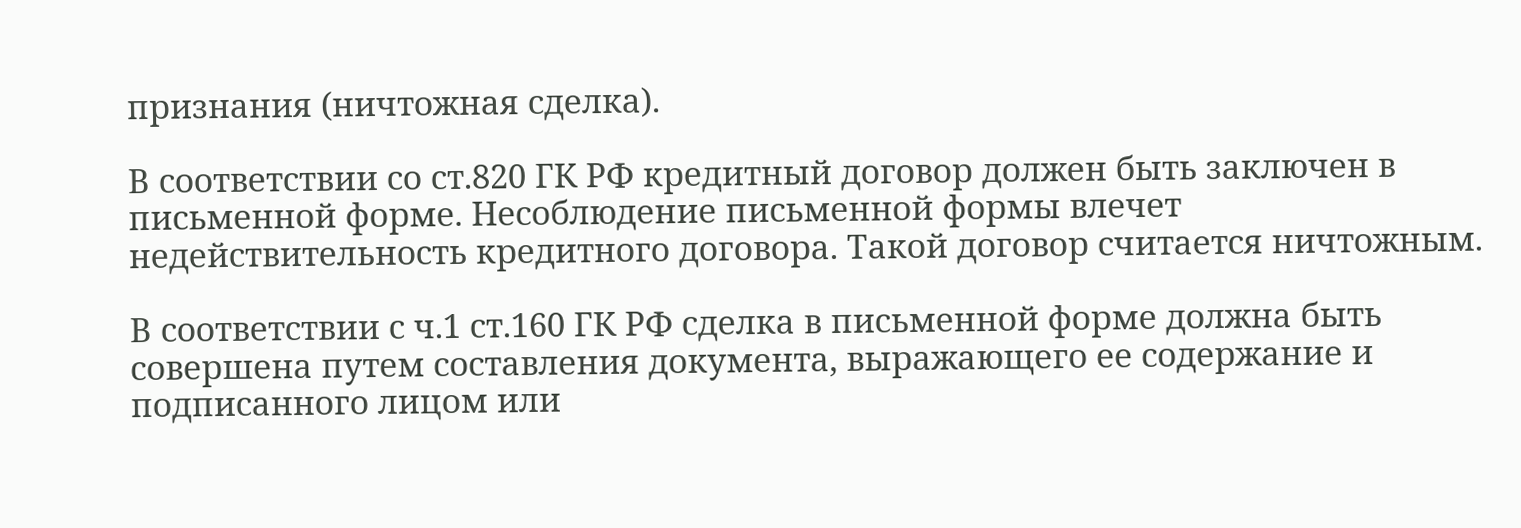признания (ничтожная сделка).

В соответствии со ст.820 ГК РФ кредитный договор должен быть заключен в письменной форме. Несоблюдение письменной формы влечет недействительность кредитного договора. Такой договор считается ничтожным.

В соответствии с ч.1 ст.160 ГК РФ сделка в письменной форме должна быть совершена путем составления документа, выражающего ее содержание и подписанного лицом или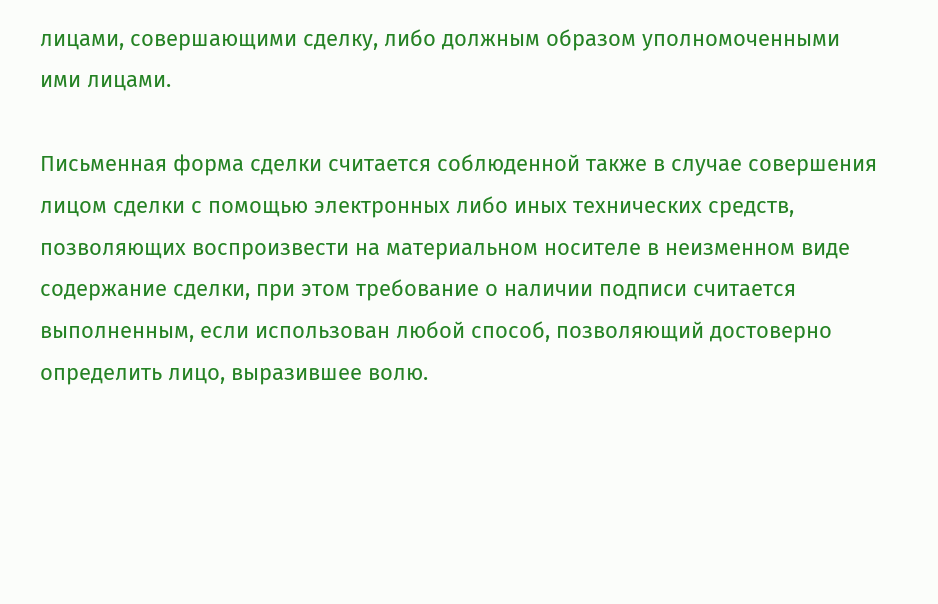лицами, совершающими сделку, либо должным образом уполномоченными ими лицами.

Письменная форма сделки считается соблюденной также в случае совершения лицом сделки с помощью электронных либо иных технических средств, позволяющих воспроизвести на материальном носителе в неизменном виде содержание сделки, при этом требование о наличии подписи считается выполненным, если использован любой способ, позволяющий достоверно определить лицо, выразившее волю.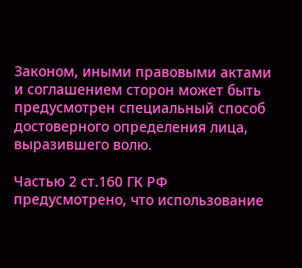Законом, иными правовыми актами и соглашением сторон может быть предусмотрен специальный способ достоверного определения лица, выразившего волю.

Частью 2 ст.160 ГК РФ предусмотрено, что использование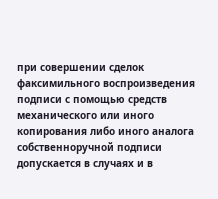при совершении сделок факсимильного воспроизведения подписи с помощью средств механического или иного копирования либо иного аналога собственноручной подписи допускается в случаях и в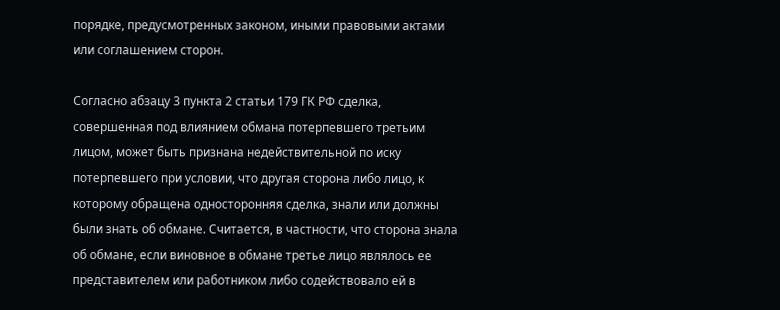порядке, предусмотренных законом, иными правовыми актами или соглашением сторон.

Согласно абзацу 3 пункта 2 статьи 179 ГК РФ сделка, совершенная под влиянием обмана потерпевшего третьим лицом, может быть признана недействительной по иску потерпевшего при условии, что другая сторона либо лицо, к которому обращена односторонняя сделка, знали или должны были знать об обмане. Считается, в частности, что сторона знала об обмане, если виновное в обмане третье лицо являлось ее представителем или работником либо содействовало ей в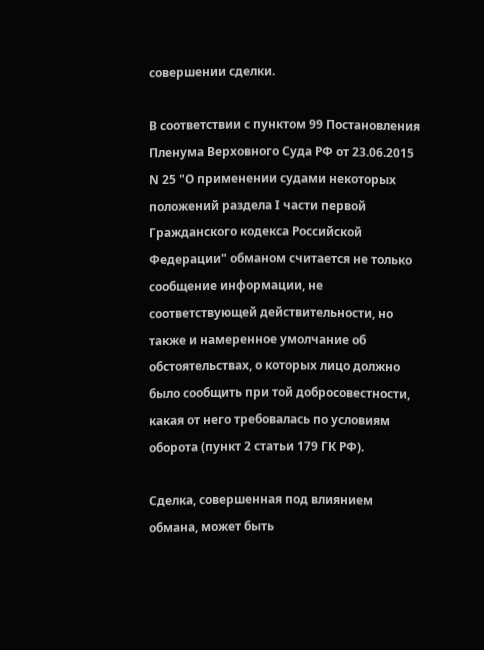совершении сделки.

В соответствии с пунктом 99 Постановления Пленума Верховного Суда РФ от 23.06.2015 N 25 "О применении судами некоторых положений раздела I части первой Гражданского кодекса Российской Федерации" обманом считается не только сообщение информации, не соответствующей действительности, но также и намеренное умолчание об обстоятельствах, о которых лицо должно было сообщить при той добросовестности, какая от него требовалась по условиям оборота (пункт 2 статьи 179 ГК РФ).

Сделка, совершенная под влиянием обмана, может быть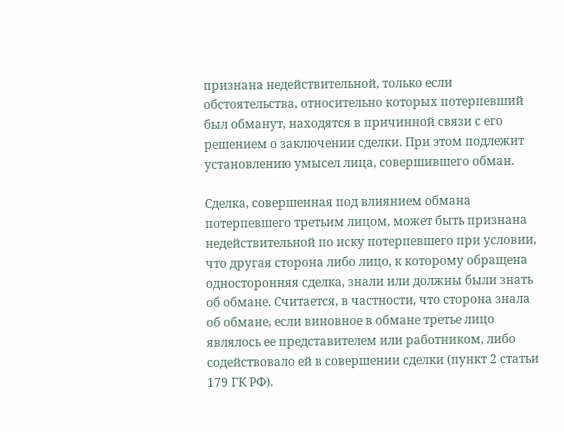признана недействительной, только если обстоятельства, относительно которых потерпевший был обманут, находятся в причинной связи с его решением о заключении сделки. При этом подлежит установлению умысел лица, совершившего обман.

Сделка, совершенная под влиянием обмана потерпевшего третьим лицом, может быть признана недействительной по иску потерпевшего при условии, что другая сторона либо лицо, к которому обращена односторонняя сделка, знали или должны были знать об обмане. Считается, в частности, что сторона знала об обмане, если виновное в обмане третье лицо являлось ее представителем или работником, либо содействовало ей в совершении сделки (пункт 2 статьи 179 ГК РФ).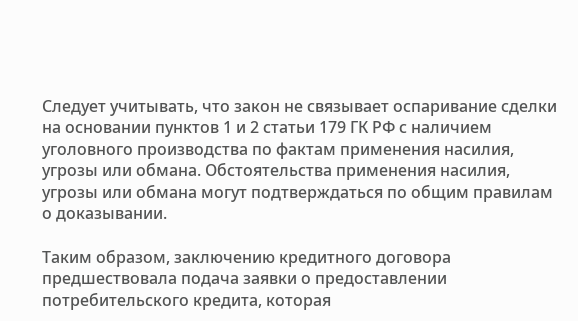Следует учитывать, что закон не связывает оспаривание сделки на основании пунктов 1 и 2 статьи 179 ГК РФ с наличием уголовного производства по фактам применения насилия, угрозы или обмана. Обстоятельства применения насилия, угрозы или обмана могут подтверждаться по общим правилам о доказывании.

Таким образом, заключению кредитного договора предшествовала подача заявки о предоставлении потребительского кредита, которая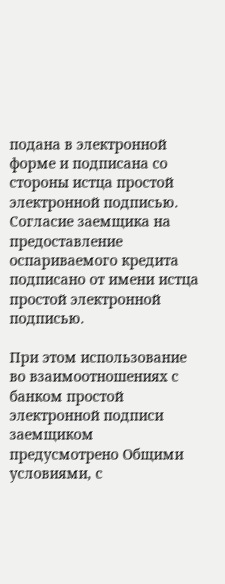подана в электронной форме и подписана со стороны истца простой электронной подписью. Согласие заемщика на предоставление оспариваемого кредита подписано от имени истца простой электронной подписью.

При этом использование во взаимоотношениях с банком простой электронной подписи заемщиком предусмотрено Общими условиями, с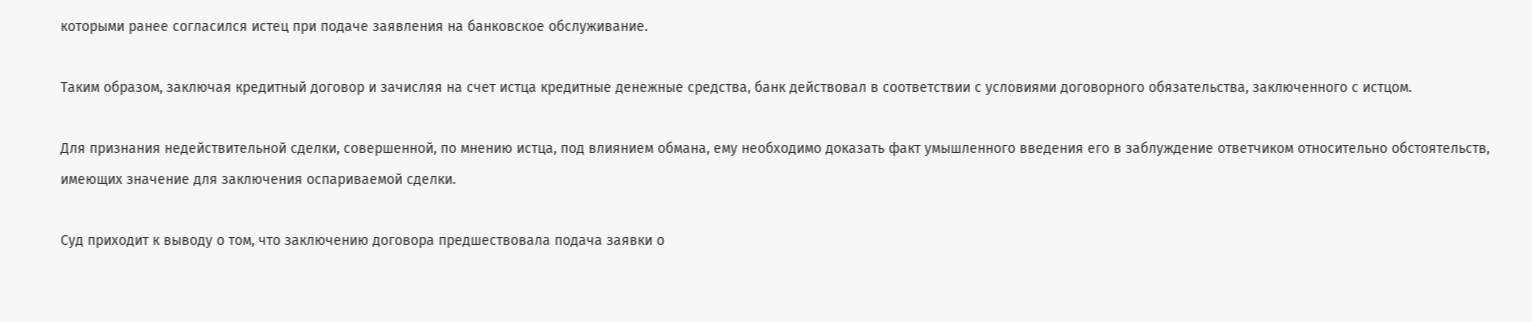которыми ранее согласился истец при подаче заявления на банковское обслуживание.

Таким образом, заключая кредитный договор и зачисляя на счет истца кредитные денежные средства, банк действовал в соответствии с условиями договорного обязательства, заключенного с истцом.

Для признания недействительной сделки, совершенной, по мнению истца, под влиянием обмана, ему необходимо доказать факт умышленного введения его в заблуждение ответчиком относительно обстоятельств, имеющих значение для заключения оспариваемой сделки.

Суд приходит к выводу о том, что заключению договора предшествовала подача заявки о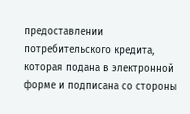предоставлении потребительского кредита, которая подана в электронной форме и подписана со стороны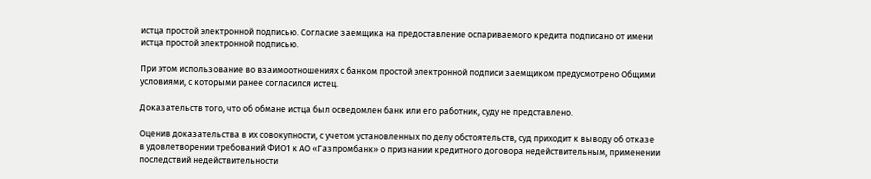истца простой электронной подписью. Согласие заемщика на предоставление оспариваемого кредита подписано от имени истца простой электронной подписью.

При этом использование во взаимоотношениях с банком простой электронной подписи заемщиком предусмотрено Общими условиями, с которыми ранее согласился истец.

Доказательств того, что об обмане истца был осведомлен банк или его работник, суду не представлено.

Оценив доказательства в их совокупности, с учетом установленных по делу обстоятельств, суд приходит к выводу об отказе в удовлетворении требований ФИО1 к АО «Газпромбанк» о признании кредитного договора недействительным, применении последствий недействительности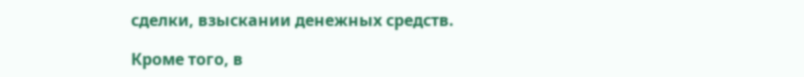сделки, взыскании денежных средств.

Кроме того, в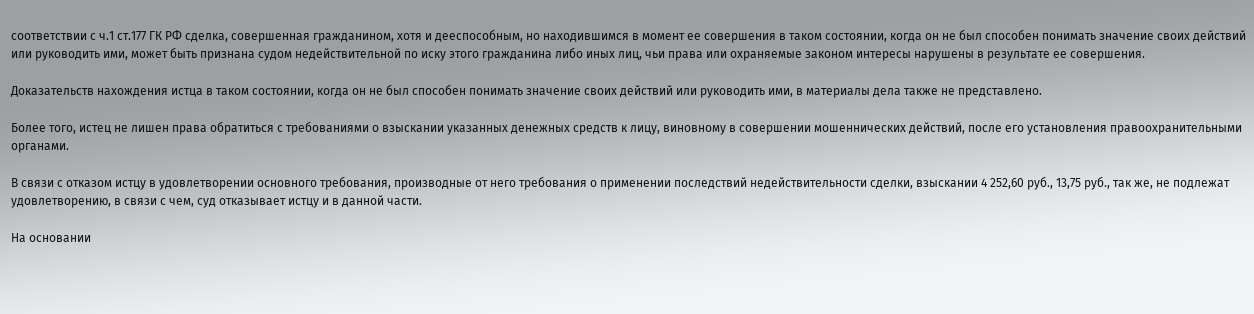соответствии с ч.1 ст.177 ГК РФ сделка, совершенная гражданином, хотя и дееспособным, но находившимся в момент ее совершения в таком состоянии, когда он не был способен понимать значение своих действий или руководить ими, может быть признана судом недействительной по иску этого гражданина либо иных лиц, чьи права или охраняемые законом интересы нарушены в результате ее совершения.

Доказательств нахождения истца в таком состоянии, когда он не был способен понимать значение своих действий или руководить ими, в материалы дела также не представлено.

Более того, истец не лишен права обратиться с требованиями о взыскании указанных денежных средств к лицу, виновному в совершении мошеннических действий, после его установления правоохранительными органами.

В связи с отказом истцу в удовлетворении основного требования, производные от него требования о применении последствий недействительности сделки, взыскании 4 252,60 руб., 13,75 руб., так же, не подлежат удовлетворению, в связи с чем, суд отказывает истцу и в данной части.

На основании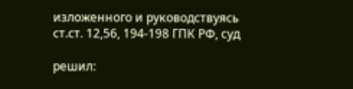изложенного и руководствуясь ст.ст. 12,56, 194-198 ГПК РФ, суд

решил: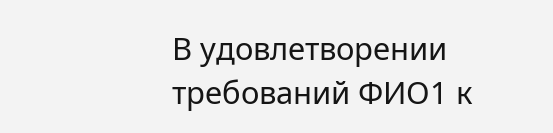В удовлетворении требований ФИО1 к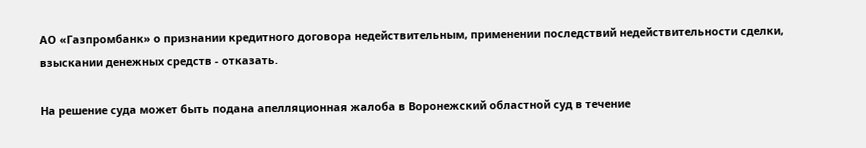АО «Газпромбанк» о признании кредитного договора недействительным, применении последствий недействительности сделки, взыскании денежных средств - отказать.

На решение суда может быть подана апелляционная жалоба в Воронежский областной суд в течение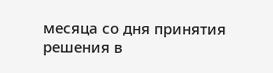месяца со дня принятия решения в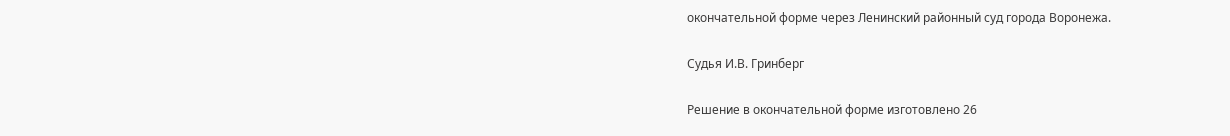окончательной форме через Ленинский районный суд города Воронежа.

Судья И.В. Гринберг

Решение в окончательной форме изготовлено 26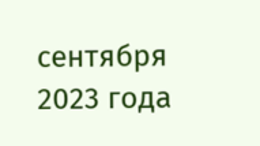сентября 2023 года